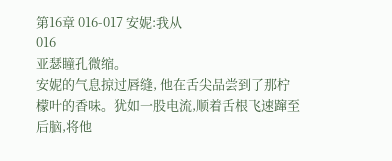第16章 016-017 安妮:我从
016
亚瑟瞳孔微缩。
安妮的气息掠过唇缝, 他在舌尖品尝到了那柠檬叶的香味。犹如一股电流,顺着舌根飞速蹿至后脑,将他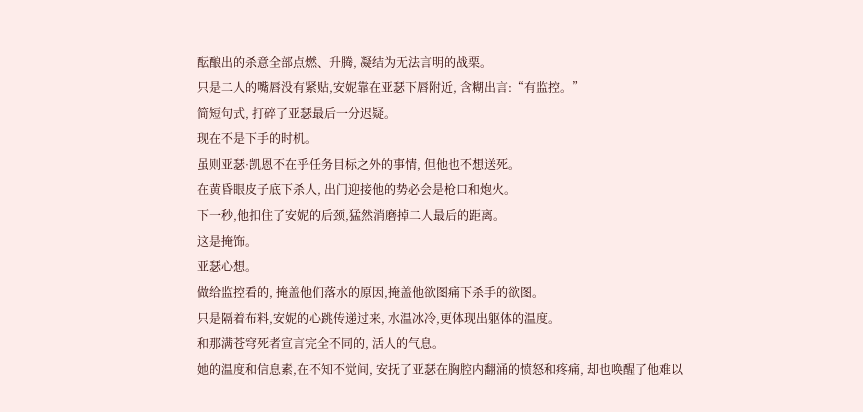酝酿出的杀意全部点燃、升腾, 凝结为无法言明的战栗。
只是二人的嘴唇没有紧贴,安妮靠在亚瑟下唇附近, 含糊出言:“有监控。”
简短句式, 打碎了亚瑟最后一分迟疑。
现在不是下手的时机。
虽则亚瑟·凯恩不在乎任务目标之外的事情, 但他也不想送死。
在黄昏眼皮子底下杀人, 出门迎接他的势必会是枪口和炮火。
下一秒,他扣住了安妮的后颈,猛然消磨掉二人最后的距离。
这是掩饰。
亚瑟心想。
做给监控看的, 掩盖他们落水的原因,掩盖他欲图痛下杀手的欲图。
只是隔着布料,安妮的心跳传递过来, 水温冰冷,更体现出躯体的温度。
和那满苍穹死者宣言完全不同的, 活人的气息。
她的温度和信息素,在不知不觉间, 安抚了亚瑟在胸腔内翻涌的愤怒和疼痛, 却也唤醒了他难以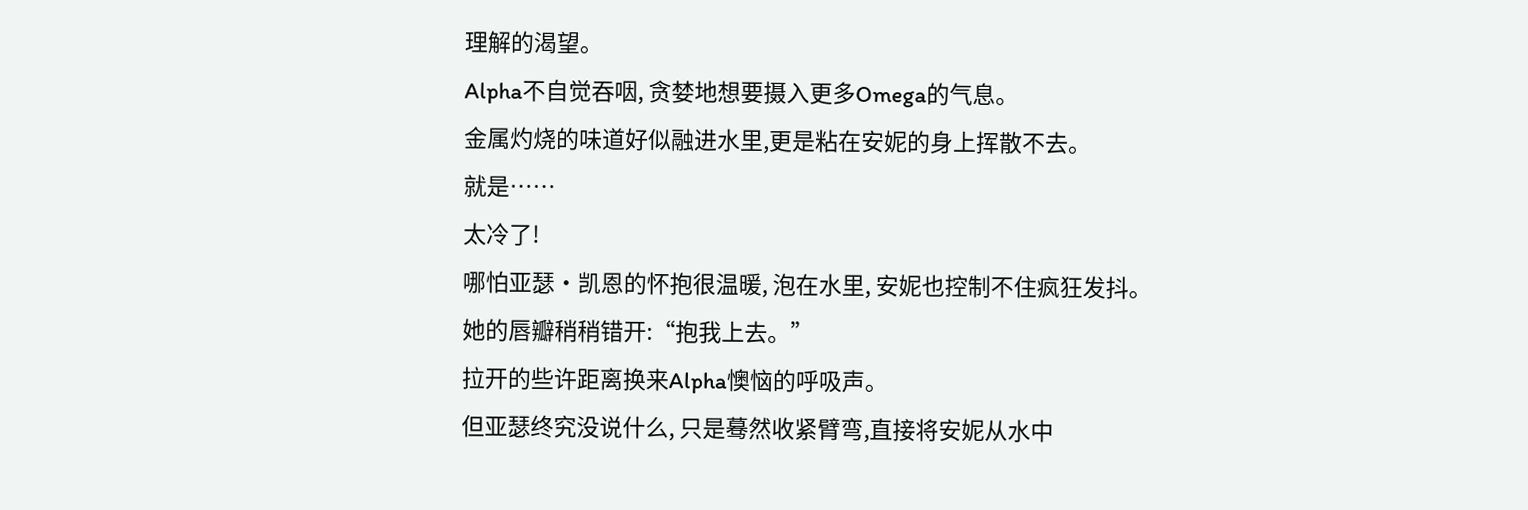理解的渴望。
Alpha不自觉吞咽, 贪婪地想要摄入更多Omega的气息。
金属灼烧的味道好似融进水里,更是粘在安妮的身上挥散不去。
就是……
太冷了!
哪怕亚瑟·凯恩的怀抱很温暖, 泡在水里, 安妮也控制不住疯狂发抖。
她的唇瓣稍稍错开:“抱我上去。”
拉开的些许距离换来Alpha懊恼的呼吸声。
但亚瑟终究没说什么, 只是蓦然收紧臂弯,直接将安妮从水中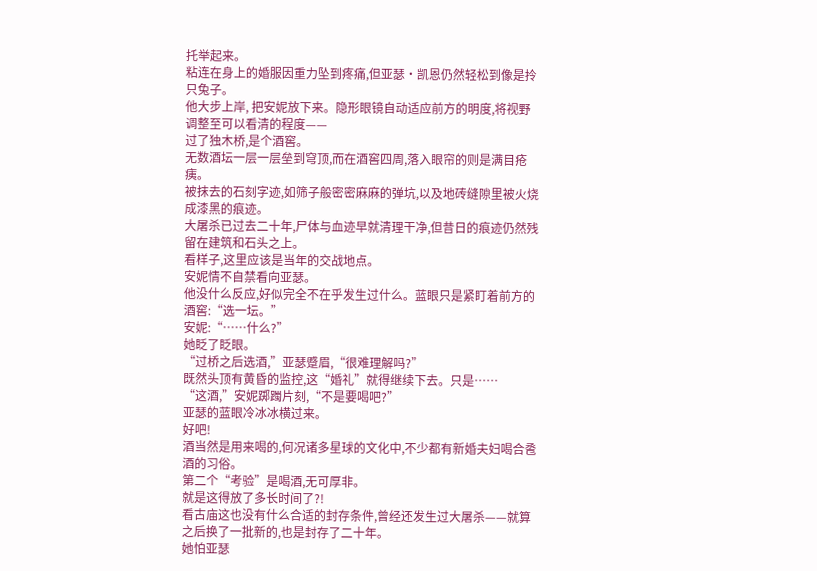托举起来。
粘连在身上的婚服因重力坠到疼痛,但亚瑟·凯恩仍然轻松到像是拎只兔子。
他大步上岸, 把安妮放下来。隐形眼镜自动适应前方的明度,将视野调整至可以看清的程度——
过了独木桥,是个酒窖。
无数酒坛一层一层垒到穹顶,而在酒窖四周,落入眼帘的则是满目疮痍。
被抹去的石刻字迹,如筛子般密密麻麻的弹坑,以及地砖缝隙里被火烧成漆黑的痕迹。
大屠杀已过去二十年,尸体与血迹早就清理干净,但昔日的痕迹仍然残留在建筑和石头之上。
看样子,这里应该是当年的交战地点。
安妮情不自禁看向亚瑟。
他没什么反应,好似完全不在乎发生过什么。蓝眼只是紧盯着前方的酒窖:“选一坛。”
安妮:“……什么?”
她眨了眨眼。
“过桥之后选酒,”亚瑟蹙眉,“很难理解吗?”
既然头顶有黄昏的监控,这“婚礼”就得继续下去。只是……
“这酒,”安妮踯躅片刻,“不是要喝吧?”
亚瑟的蓝眼冷冰冰横过来。
好吧!
酒当然是用来喝的,何况诸多星球的文化中,不少都有新婚夫妇喝合卺酒的习俗。
第二个“考验”是喝酒,无可厚非。
就是这得放了多长时间了?!
看古庙这也没有什么合适的封存条件,曾经还发生过大屠杀——就算之后换了一批新的,也是封存了二十年。
她怕亚瑟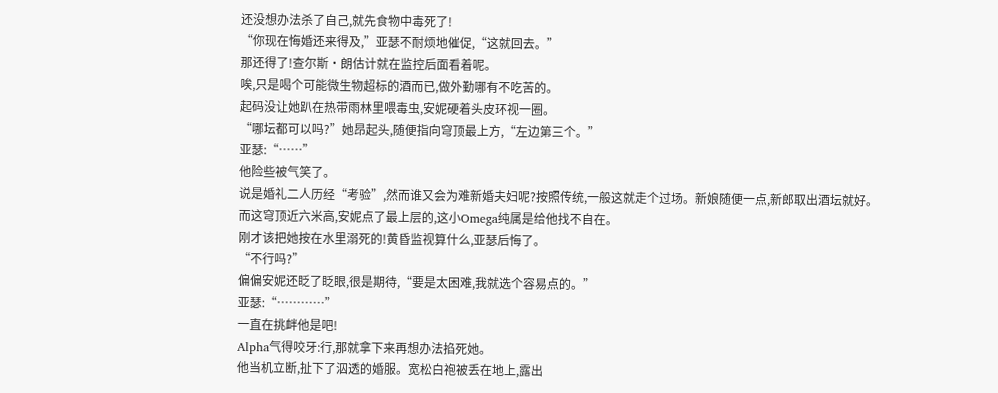还没想办法杀了自己,就先食物中毒死了!
“你现在悔婚还来得及,”亚瑟不耐烦地催促,“这就回去。”
那还得了!查尔斯·朗估计就在监控后面看着呢。
唉,只是喝个可能微生物超标的酒而已,做外勤哪有不吃苦的。
起码没让她趴在热带雨林里喂毒虫,安妮硬着头皮环视一圈。
“哪坛都可以吗?”她昂起头,随便指向穹顶最上方,“左边第三个。”
亚瑟:“……”
他险些被气笑了。
说是婚礼二人历经“考验”,然而谁又会为难新婚夫妇呢?按照传统,一般这就走个过场。新娘随便一点,新郎取出酒坛就好。
而这穹顶近六米高,安妮点了最上层的,这小Omega纯属是给他找不自在。
刚才该把她按在水里溺死的!黄昏监视算什么,亚瑟后悔了。
“不行吗?”
偏偏安妮还眨了眨眼,很是期待,“要是太困难,我就选个容易点的。”
亚瑟:“…………”
一直在挑衅他是吧!
Alpha气得咬牙:行,那就拿下来再想办法掐死她。
他当机立断,扯下了泅透的婚服。宽松白袍被丢在地上,露出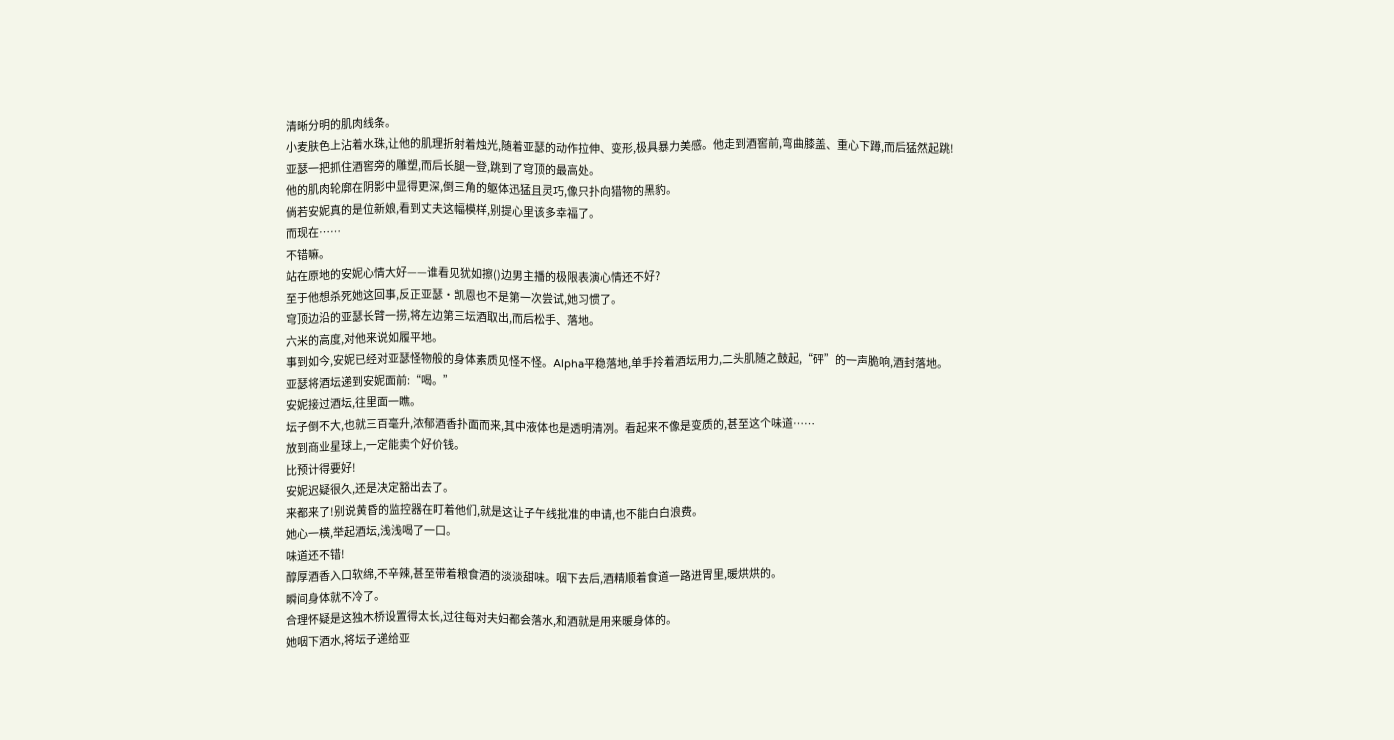清晰分明的肌肉线条。
小麦肤色上沾着水珠,让他的肌理折射着烛光,随着亚瑟的动作拉伸、变形,极具暴力美感。他走到酒窖前,弯曲膝盖、重心下蹲,而后猛然起跳!
亚瑟一把抓住酒窖旁的雕塑,而后长腿一登,跳到了穹顶的最高处。
他的肌肉轮廓在阴影中显得更深,倒三角的躯体迅猛且灵巧,像只扑向猎物的黑豹。
倘若安妮真的是位新娘,看到丈夫这幅模样,别提心里该多幸福了。
而现在……
不错嘛。
站在原地的安妮心情大好——谁看见犹如擦()边男主播的极限表演心情还不好?
至于他想杀死她这回事,反正亚瑟·凯恩也不是第一次尝试,她习惯了。
穹顶边沿的亚瑟长臂一捞,将左边第三坛酒取出,而后松手、落地。
六米的高度,对他来说如履平地。
事到如今,安妮已经对亚瑟怪物般的身体素质见怪不怪。Alpha平稳落地,单手拎着酒坛用力,二头肌随之鼓起,“砰”的一声脆响,酒封落地。
亚瑟将酒坛递到安妮面前:“喝。”
安妮接过酒坛,往里面一瞧。
坛子倒不大,也就三百毫升,浓郁酒香扑面而来,其中液体也是透明清冽。看起来不像是变质的,甚至这个味道……
放到商业星球上,一定能卖个好价钱。
比预计得要好!
安妮迟疑很久,还是决定豁出去了。
来都来了!别说黄昏的监控器在盯着他们,就是这让子午线批准的申请,也不能白白浪费。
她心一横,举起酒坛,浅浅喝了一口。
味道还不错!
醇厚酒香入口软绵,不辛辣,甚至带着粮食酒的淡淡甜味。咽下去后,酒精顺着食道一路进胃里,暖烘烘的。
瞬间身体就不冷了。
合理怀疑是这独木桥设置得太长,过往每对夫妇都会落水,和酒就是用来暖身体的。
她咽下酒水,将坛子递给亚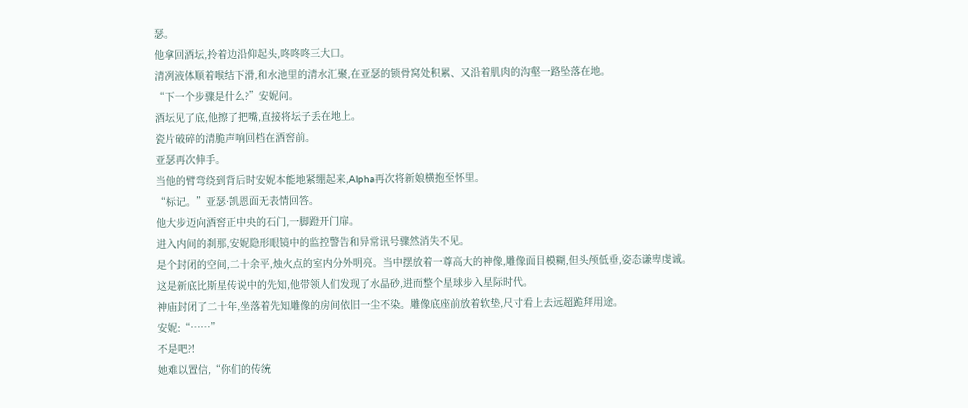瑟。
他拿回酒坛,拎着边沿仰起头,咚咚咚三大口。
清冽液体顺着喉结下滑,和水池里的清水汇聚,在亚瑟的锁骨窝处积累、又沿着肌肉的沟壑一路坠落在地。
“下一个步骤是什么?”安妮问。
酒坛见了底,他擦了把嘴,直接将坛子丢在地上。
瓷片破碎的清脆声响回档在酒窖前。
亚瑟再次伸手。
当他的臂弯绕到背后时安妮本能地紧绷起来,Alpha再次将新娘横抱至怀里。
“标记。”亚瑟·凯恩面无表情回答。
他大步迈向酒窖正中央的石门,一脚蹬开门扉。
进入内间的刹那,安妮隐形眼镜中的监控警告和异常讯号骤然消失不见。
是个封闭的空间,二十余平,烛火点的室内分外明亮。当中摆放着一尊高大的神像,雕像面目模糊,但头颅低垂,姿态谦卑虔诚。
这是新底比斯星传说中的先知,他带领人们发现了水晶砂,进而整个星球步入星际时代。
神庙封闭了二十年,坐落着先知雕像的房间依旧一尘不染。雕像底座前放着软垫,尺寸看上去远超跪拜用途。
安妮:“……”
不是吧?!
她难以置信,“你们的传统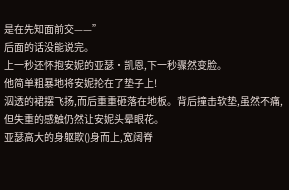是在先知面前交——”
后面的话没能说完。
上一秒还怀抱安妮的亚瑟·凯恩,下一秒骤然变脸。
他简单粗暴地将安妮抡在了垫子上!
泅透的裙摆飞扬,而后重重砸落在地板。背后撞击软垫,虽然不痛,但失重的感触仍然让安妮头晕眼花。
亚瑟高大的身躯欺()身而上,宽阔脊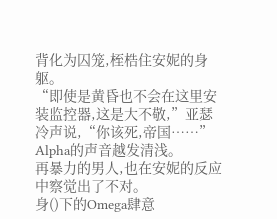背化为囚笼,桎梏住安妮的身躯。
“即使是黄昏也不会在这里安装监控器,这是大不敬,”亚瑟冷声说,“你该死,帝国……”
Alpha的声音越发清浅。
再暴力的男人,也在安妮的反应中察觉出了不对。
身()下的Omega肆意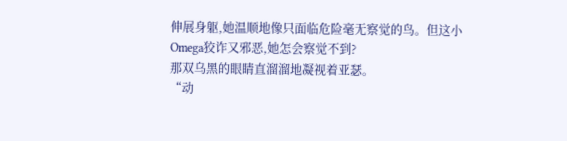伸展身躯,她温顺地像只面临危险毫无察觉的鸟。但这小Omega狡诈又邪恶,她怎会察觉不到?
那双乌黑的眼睛直溜溜地凝视着亚瑟。
“动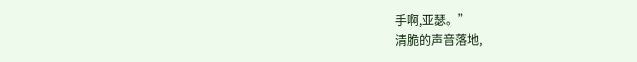手啊,亚瑟。”
清脆的声音落地,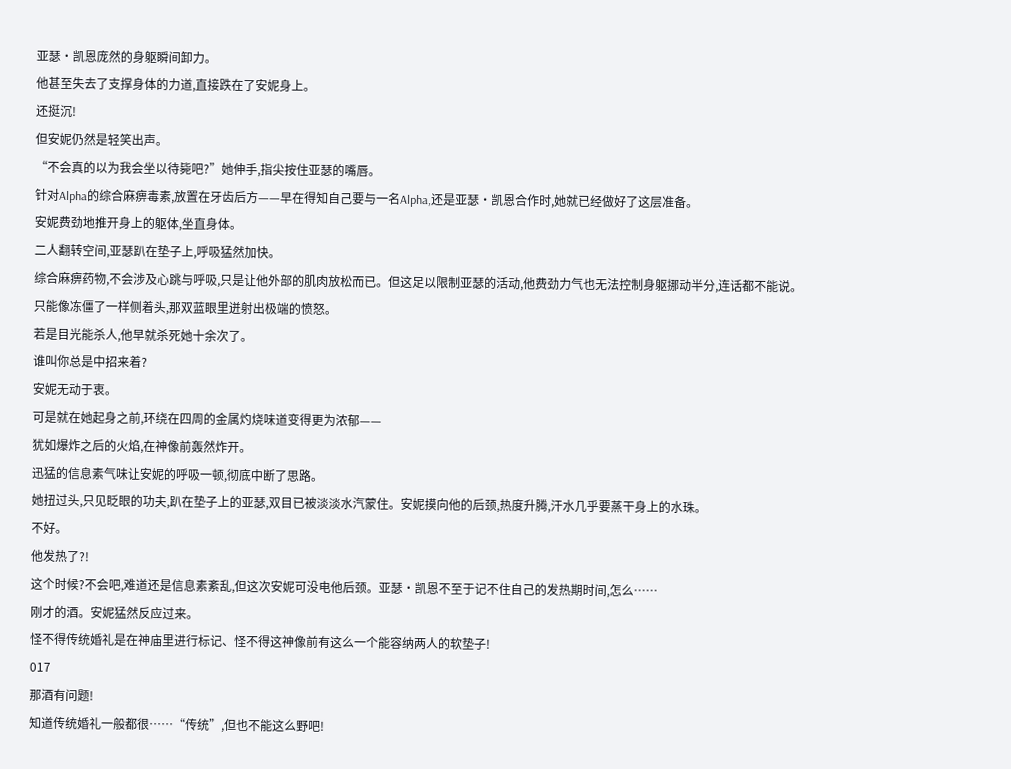亚瑟·凯恩庞然的身躯瞬间卸力。
他甚至失去了支撑身体的力道,直接跌在了安妮身上。
还挺沉!
但安妮仍然是轻笑出声。
“不会真的以为我会坐以待毙吧?”她伸手,指尖按住亚瑟的嘴唇。
针对Alpha的综合麻痹毒素,放置在牙齿后方——早在得知自己要与一名Alpha,还是亚瑟·凯恩合作时,她就已经做好了这层准备。
安妮费劲地推开身上的躯体,坐直身体。
二人翻转空间,亚瑟趴在垫子上,呼吸猛然加快。
综合麻痹药物,不会涉及心跳与呼吸,只是让他外部的肌肉放松而已。但这足以限制亚瑟的活动,他费劲力气也无法控制身躯挪动半分,连话都不能说。
只能像冻僵了一样侧着头,那双蓝眼里迸射出极端的愤怒。
若是目光能杀人,他早就杀死她十余次了。
谁叫你总是中招来着?
安妮无动于衷。
可是就在她起身之前,环绕在四周的金属灼烧味道变得更为浓郁——
犹如爆炸之后的火焰,在神像前轰然炸开。
迅猛的信息素气味让安妮的呼吸一顿,彻底中断了思路。
她扭过头,只见眨眼的功夫,趴在垫子上的亚瑟,双目已被淡淡水汽蒙住。安妮摸向他的后颈,热度升腾,汗水几乎要蒸干身上的水珠。
不好。
他发热了?!
这个时候?不会吧,难道还是信息素紊乱,但这次安妮可没电他后颈。亚瑟·凯恩不至于记不住自己的发热期时间,怎么……
刚才的酒。安妮猛然反应过来。
怪不得传统婚礼是在神庙里进行标记、怪不得这神像前有这么一个能容纳两人的软垫子!
017
那酒有问题!
知道传统婚礼一般都很……“传统”,但也不能这么野吧!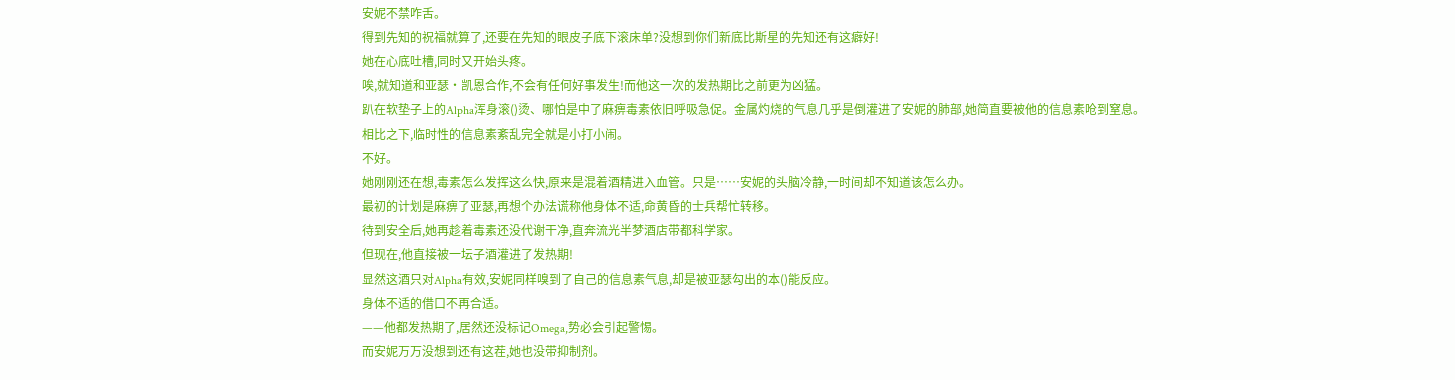安妮不禁咋舌。
得到先知的祝福就算了,还要在先知的眼皮子底下滚床单?没想到你们新底比斯星的先知还有这癖好!
她在心底吐槽,同时又开始头疼。
唉,就知道和亚瑟·凯恩合作,不会有任何好事发生!而他这一次的发热期比之前更为凶猛。
趴在软垫子上的Alpha浑身滚()烫、哪怕是中了麻痹毒素依旧呼吸急促。金属灼烧的气息几乎是倒灌进了安妮的肺部,她简直要被他的信息素呛到窒息。
相比之下,临时性的信息素紊乱完全就是小打小闹。
不好。
她刚刚还在想,毒素怎么发挥这么快,原来是混着酒精进入血管。只是……安妮的头脑冷静,一时间却不知道该怎么办。
最初的计划是麻痹了亚瑟,再想个办法谎称他身体不适,命黄昏的士兵帮忙转移。
待到安全后,她再趁着毒素还没代谢干净,直奔流光半梦酒店带都科学家。
但现在,他直接被一坛子酒灌进了发热期!
显然这酒只对Alpha有效,安妮同样嗅到了自己的信息素气息,却是被亚瑟勾出的本()能反应。
身体不适的借口不再合适。
——他都发热期了,居然还没标记Omega,势必会引起警惕。
而安妮万万没想到还有这茬,她也没带抑制剂。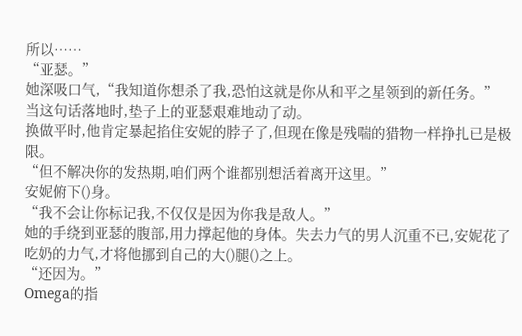所以……
“亚瑟。”
她深吸口气,“我知道你想杀了我,恐怕这就是你从和平之星领到的新任务。”
当这句话落地时,垫子上的亚瑟艰难地动了动。
换做平时,他肯定暴起掐住安妮的脖子了,但现在像是残喘的猎物一样挣扎已是极限。
“但不解决你的发热期,咱们两个谁都别想活着离开这里。”
安妮俯下()身。
“我不会让你标记我,不仅仅是因为你我是敌人。”
她的手绕到亚瑟的腹部,用力撑起他的身体。失去力气的男人沉重不已,安妮花了吃奶的力气,才将他挪到自己的大()腿()之上。
“还因为。”
Omega的指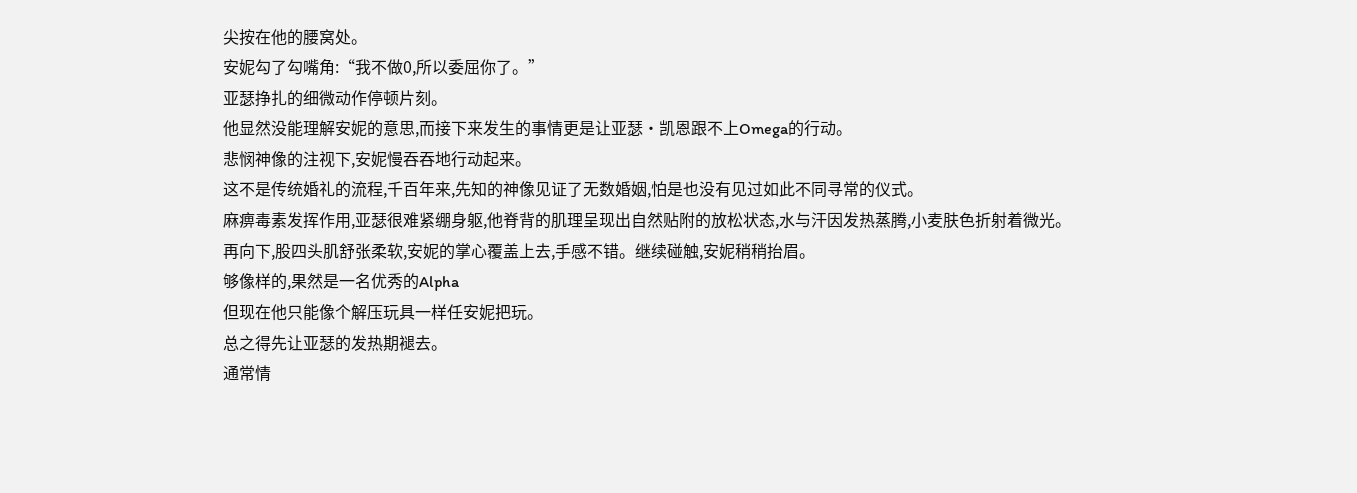尖按在他的腰窝处。
安妮勾了勾嘴角:“我不做0,所以委屈你了。”
亚瑟挣扎的细微动作停顿片刻。
他显然没能理解安妮的意思,而接下来发生的事情更是让亚瑟·凯恩跟不上Omega的行动。
悲悯神像的注视下,安妮慢吞吞地行动起来。
这不是传统婚礼的流程,千百年来,先知的神像见证了无数婚姻,怕是也没有见过如此不同寻常的仪式。
麻痹毒素发挥作用,亚瑟很难紧绷身躯,他脊背的肌理呈现出自然贴附的放松状态,水与汗因发热蒸腾,小麦肤色折射着微光。
再向下,股四头肌舒张柔软,安妮的掌心覆盖上去,手感不错。继续碰触,安妮稍稍抬眉。
够像样的,果然是一名优秀的Alpha
但现在他只能像个解压玩具一样任安妮把玩。
总之得先让亚瑟的发热期褪去。
通常情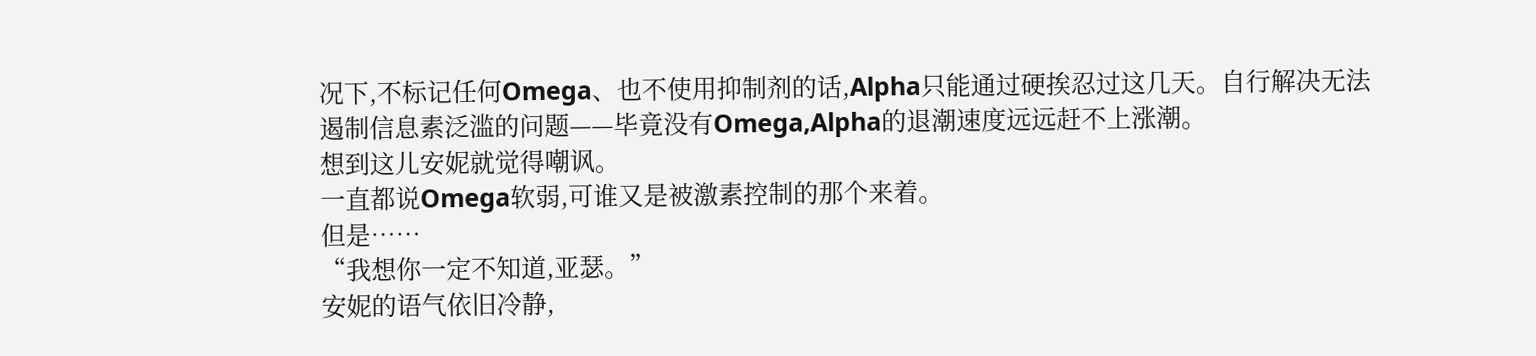况下,不标记任何Omega、也不使用抑制剂的话,Alpha只能通过硬挨忍过这几天。自行解决无法遏制信息素泛滥的问题——毕竟没有Omega,Alpha的退潮速度远远赶不上涨潮。
想到这儿安妮就觉得嘲讽。
一直都说Omega软弱,可谁又是被激素控制的那个来着。
但是……
“我想你一定不知道,亚瑟。”
安妮的语气依旧冷静,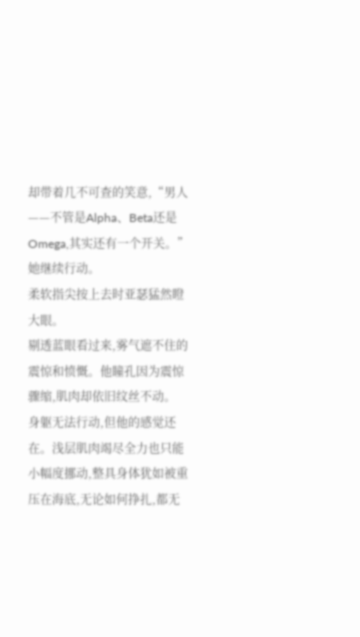却带着几不可查的笑意,“男人——不管是Alpha、Beta还是Omega,其实还有一个开关。”
她继续行动。
柔软指尖按上去时亚瑟猛然瞪大眼。
剔透蓝眼看过来,雾气遮不住的震惊和愤慨。他瞳孔因为震惊骤缩,肌肉却依旧纹丝不动。
身躯无法行动,但他的感觉还在。浅层肌肉竭尽全力也只能小幅度挪动,整具身体犹如被重压在海底,无论如何挣扎,都无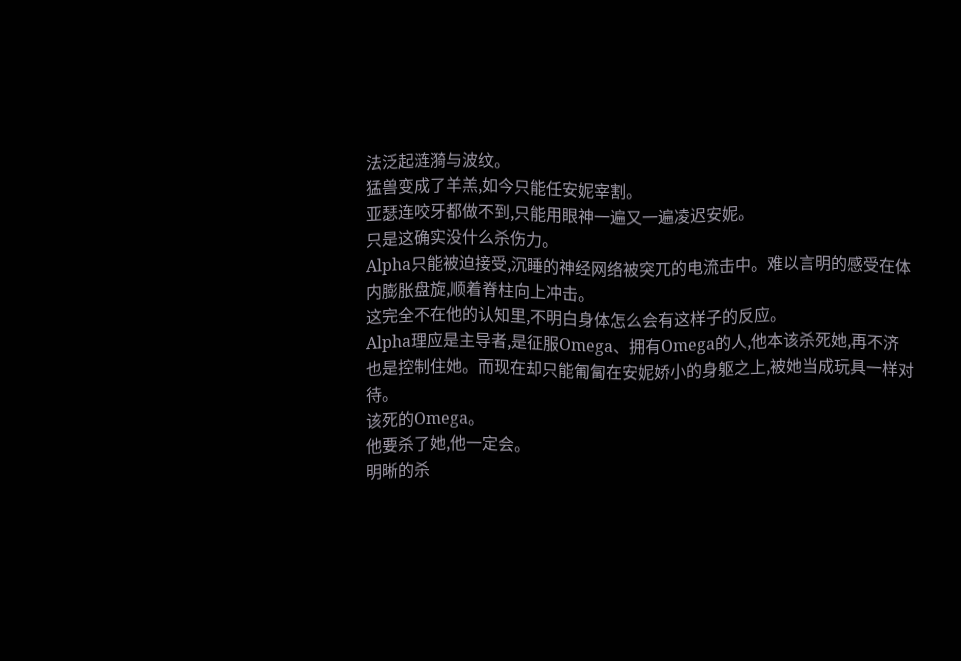法泛起涟漪与波纹。
猛兽变成了羊羔,如今只能任安妮宰割。
亚瑟连咬牙都做不到,只能用眼神一遍又一遍凌迟安妮。
只是这确实没什么杀伤力。
Alpha只能被迫接受,沉睡的神经网络被突兀的电流击中。难以言明的感受在体内膨胀盘旋,顺着脊柱向上冲击。
这完全不在他的认知里,不明白身体怎么会有这样子的反应。
Alpha理应是主导者,是征服Omega、拥有Omega的人,他本该杀死她,再不济也是控制住她。而现在却只能匍匐在安妮娇小的身躯之上,被她当成玩具一样对待。
该死的Omega。
他要杀了她,他一定会。
明晰的杀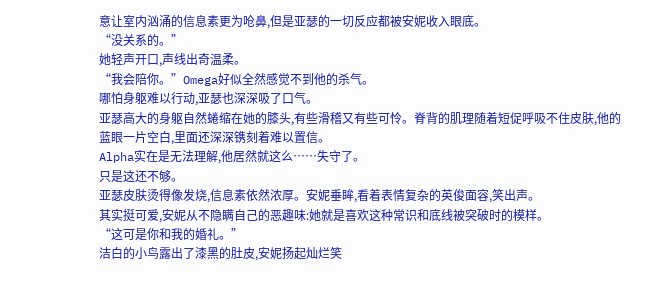意让室内汹涌的信息素更为呛鼻,但是亚瑟的一切反应都被安妮收入眼底。
“没关系的。”
她轻声开口,声线出奇温柔。
“我会陪你。”Omega好似全然感觉不到他的杀气。
哪怕身躯难以行动,亚瑟也深深吸了口气。
亚瑟高大的身躯自然蜷缩在她的膝头,有些滑稽又有些可怜。脊背的肌理随着短促呼吸不住皮肤,他的蓝眼一片空白,里面还深深镌刻着难以置信。
Alpha实在是无法理解,他居然就这么……失守了。
只是这还不够。
亚瑟皮肤烫得像发烧,信息素依然浓厚。安妮垂眸,看着表情复杂的英俊面容,笑出声。
其实挺可爱,安妮从不隐瞒自己的恶趣味:她就是喜欢这种常识和底线被突破时的模样。
“这可是你和我的婚礼。”
洁白的小鸟露出了漆黑的肚皮,安妮扬起灿烂笑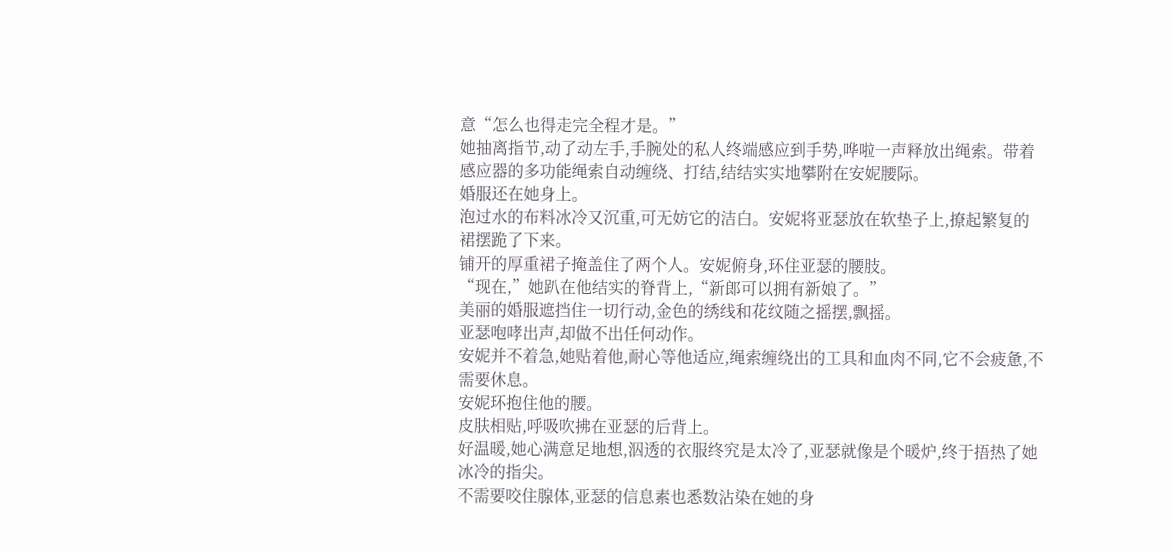意“怎么也得走完全程才是。”
她抽离指节,动了动左手,手腕处的私人终端感应到手势,哗啦一声释放出绳索。带着感应器的多功能绳索自动缠绕、打结,结结实实地攀附在安妮腰际。
婚服还在她身上。
泡过水的布料冰冷又沉重,可无妨它的洁白。安妮将亚瑟放在软垫子上,撩起繁复的裙摆跪了下来。
铺开的厚重裙子掩盖住了两个人。安妮俯身,环住亚瑟的腰肢。
“现在,”她趴在他结实的脊背上,“新郎可以拥有新娘了。”
美丽的婚服遮挡住一切行动,金色的绣线和花纹随之摇摆,飘摇。
亚瑟咆哮出声,却做不出任何动作。
安妮并不着急,她贴着他,耐心等他适应,绳索缠绕出的工具和血肉不同,它不会疲惫,不需要休息。
安妮环抱住他的腰。
皮肤相贴,呼吸吹拂在亚瑟的后背上。
好温暖,她心满意足地想,泅透的衣服终究是太冷了,亚瑟就像是个暖炉,终于捂热了她冰冷的指尖。
不需要咬住腺体,亚瑟的信息素也悉数沾染在她的身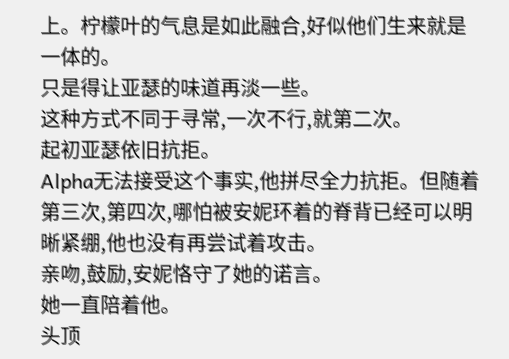上。柠檬叶的气息是如此融合,好似他们生来就是一体的。
只是得让亚瑟的味道再淡一些。
这种方式不同于寻常,一次不行,就第二次。
起初亚瑟依旧抗拒。
Alpha无法接受这个事实,他拼尽全力抗拒。但随着第三次,第四次,哪怕被安妮环着的脊背已经可以明晰紧绷,他也没有再尝试着攻击。
亲吻,鼓励,安妮恪守了她的诺言。
她一直陪着他。
头顶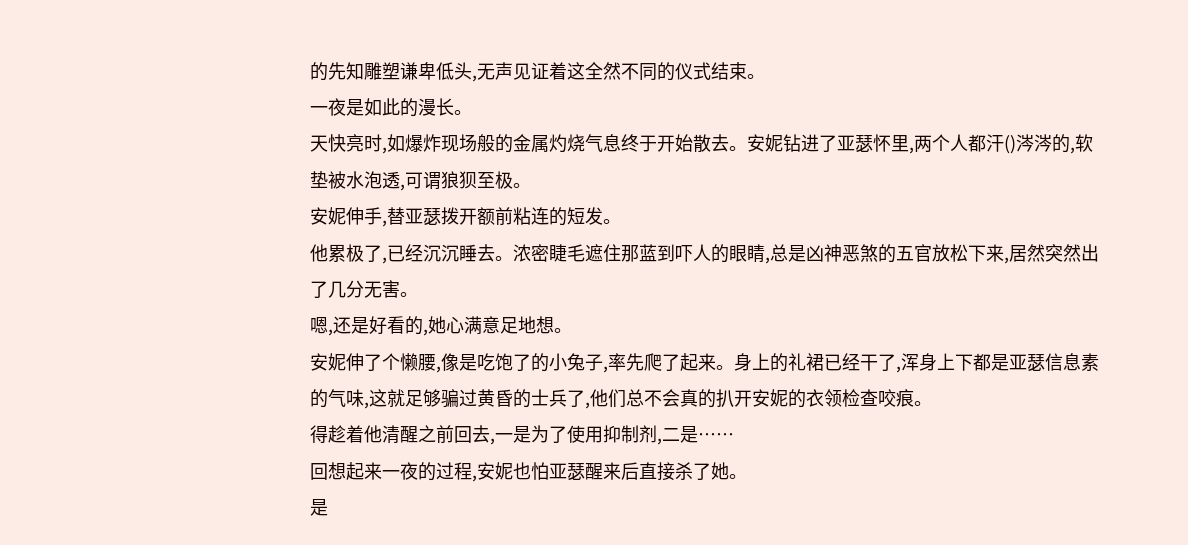的先知雕塑谦卑低头,无声见证着这全然不同的仪式结束。
一夜是如此的漫长。
天快亮时,如爆炸现场般的金属灼烧气息终于开始散去。安妮钻进了亚瑟怀里,两个人都汗()涔涔的,软垫被水泡透,可谓狼狈至极。
安妮伸手,替亚瑟拨开额前粘连的短发。
他累极了,已经沉沉睡去。浓密睫毛遮住那蓝到吓人的眼睛,总是凶神恶煞的五官放松下来,居然突然出了几分无害。
嗯,还是好看的,她心满意足地想。
安妮伸了个懒腰,像是吃饱了的小兔子,率先爬了起来。身上的礼裙已经干了,浑身上下都是亚瑟信息素的气味,这就足够骗过黄昏的士兵了,他们总不会真的扒开安妮的衣领检查咬痕。
得趁着他清醒之前回去,一是为了使用抑制剂,二是……
回想起来一夜的过程,安妮也怕亚瑟醒来后直接杀了她。
是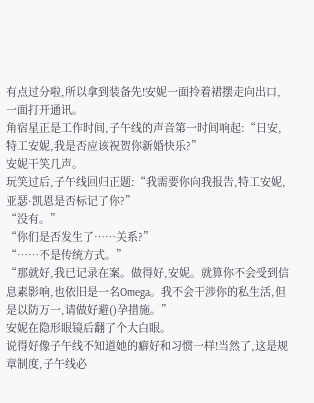有点过分啦,所以拿到装备先!安妮一面拎着裙摆走向出口,一面打开通讯。
角宿星正是工作时间,子午线的声音第一时间响起:“日安,特工安妮,我是否应该祝贺你新婚快乐?”
安妮干笑几声。
玩笑过后,子午线回归正题:“我需要你向我报告,特工安妮,亚瑟·凯恩是否标记了你?”
“没有。”
“你们是否发生了……关系?”
“……不是传统方式。”
“那就好,我已记录在案。做得好,安妮。就算你不会受到信息素影响,也依旧是一名Omega。我不会干涉你的私生活,但是以防万一,请做好避()孕措施。”
安妮在隐形眼镜后翻了个大白眼。
说得好像子午线不知道她的癖好和习惯一样!当然了,这是规章制度,子午线必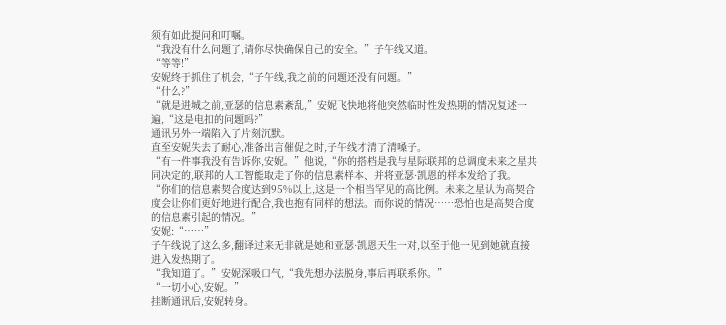须有如此提问和叮嘱。
“我没有什么问题了,请你尽快确保自己的安全。”子午线又道。
“等等!”
安妮终于抓住了机会,“子午线,我之前的问题还没有问题。”
“什么?”
“就是进城之前,亚瑟的信息素紊乱,”安妮飞快地将他突然临时性发热期的情况复述一遍,“这是电扣的问题吗?”
通讯另外一端陷入了片刻沉默。
直至安妮失去了耐心,准备出言催促之时,子午线才清了清嗓子。
“有一件事我没有告诉你,安妮。”他说,“你的搭档是我与星际联邦的总调度未来之星共同决定的,联邦的人工智能取走了你的信息素样本、并将亚瑟·凯恩的样本发给了我。
“你们的信息素契合度达到95%以上,这是一个相当罕见的高比例。未来之星认为高契合度会让你们更好地进行配合,我也抱有同样的想法。而你说的情况……恐怕也是高契合度的信息素引起的情况。”
安妮:“……”
子午线说了这么多,翻译过来无非就是她和亚瑟·凯恩天生一对,以至于他一见到她就直接进入发热期了。
“我知道了。”安妮深吸口气,“我先想办法脱身,事后再联系你。”
“一切小心,安妮。”
挂断通讯后,安妮转身。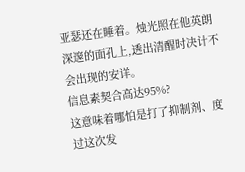亚瑟还在睡着。烛光照在他英朗深邃的面孔上,透出清醒时决计不会出现的安详。
信息素契合高达95%?
这意味着哪怕是打了抑制剂、度过这次发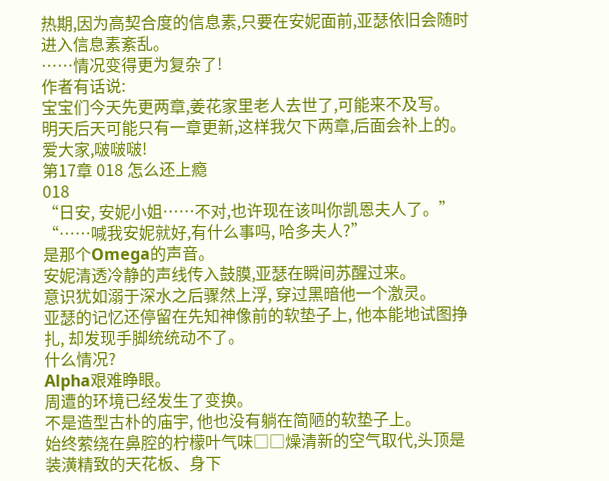热期,因为高契合度的信息素,只要在安妮面前,亚瑟依旧会随时进入信息素紊乱。
……情况变得更为复杂了!
作者有话说:
宝宝们今天先更两章,姜花家里老人去世了,可能来不及写。
明天后天可能只有一章更新,这样我欠下两章,后面会补上的。
爱大家,啵啵啵!
第17章 018 怎么还上瘾
018
“日安, 安妮小姐……不对,也许现在该叫你凯恩夫人了。”
“……喊我安妮就好,有什么事吗, 哈多夫人?”
是那个Omega的声音。
安妮清透冷静的声线传入鼓膜,亚瑟在瞬间苏醒过来。
意识犹如溺于深水之后骤然上浮, 穿过黑暗他一个激灵。
亚瑟的记忆还停留在先知神像前的软垫子上, 他本能地试图挣扎, 却发现手脚统统动不了。
什么情况?
Alpha艰难睁眼。
周遭的环境已经发生了变换。
不是造型古朴的庙宇, 他也没有躺在简陋的软垫子上。
始终萦绕在鼻腔的柠檬叶气味□□燥清新的空气取代,头顶是装潢精致的天花板、身下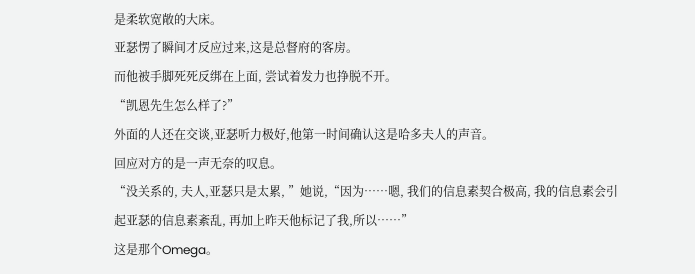是柔软宽敞的大床。
亚瑟愣了瞬间才反应过来,这是总督府的客房。
而他被手脚死死反绑在上面, 尝试着发力也挣脱不开。
“凯恩先生怎么样了?”
外面的人还在交谈,亚瑟听力极好,他第一时间确认这是哈多夫人的声音。
回应对方的是一声无奈的叹息。
“没关系的, 夫人,亚瑟只是太累, ”她说,“因为……嗯, 我们的信息素契合极高, 我的信息素会引起亚瑟的信息素紊乱, 再加上昨天他标记了我,所以……”
这是那个Omega。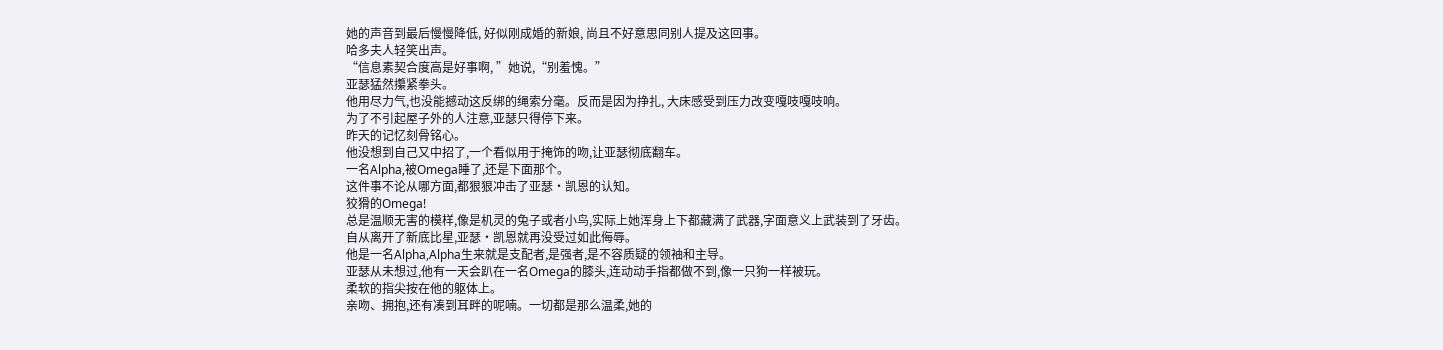她的声音到最后慢慢降低, 好似刚成婚的新娘, 尚且不好意思同别人提及这回事。
哈多夫人轻笑出声。
“信息素契合度高是好事啊, ”她说,“别羞愧。”
亚瑟猛然攥紧拳头。
他用尽力气,也没能撼动这反绑的绳索分毫。反而是因为挣扎, 大床感受到压力改变嘎吱嘎吱响。
为了不引起屋子外的人注意,亚瑟只得停下来。
昨天的记忆刻骨铭心。
他没想到自己又中招了,一个看似用于掩饰的吻,让亚瑟彻底翻车。
一名Alpha,被Omega睡了,还是下面那个。
这件事不论从哪方面,都狠狠冲击了亚瑟·凯恩的认知。
狡猾的Omega!
总是温顺无害的模样,像是机灵的兔子或者小鸟,实际上她浑身上下都藏满了武器,字面意义上武装到了牙齿。
自从离开了新底比星,亚瑟·凯恩就再没受过如此侮辱。
他是一名Alpha,Alpha生来就是支配者,是强者,是不容质疑的领袖和主导。
亚瑟从未想过,他有一天会趴在一名Omega的膝头,连动动手指都做不到,像一只狗一样被玩。
柔软的指尖按在他的躯体上。
亲吻、拥抱,还有凑到耳畔的呢喃。一切都是那么温柔,她的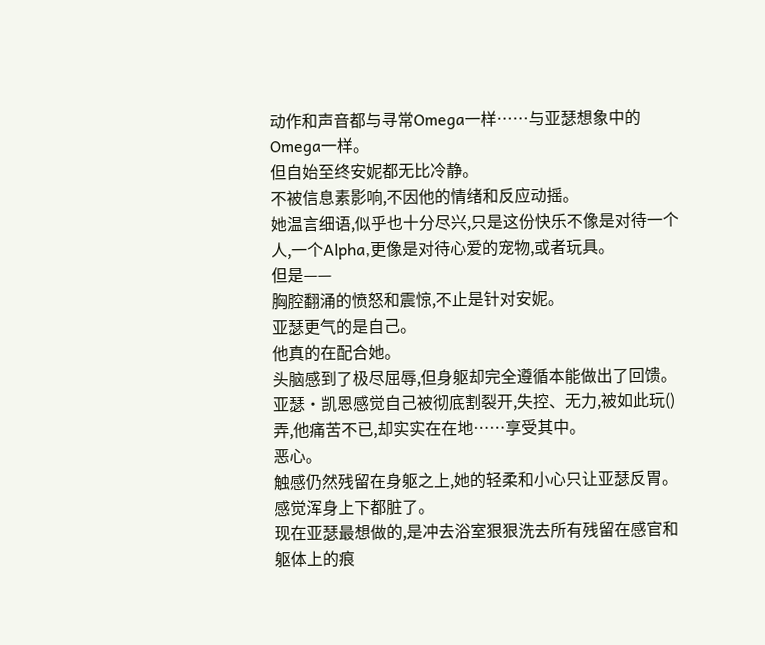动作和声音都与寻常Omega一样……与亚瑟想象中的Omega一样。
但自始至终安妮都无比冷静。
不被信息素影响,不因他的情绪和反应动摇。
她温言细语,似乎也十分尽兴,只是这份快乐不像是对待一个人,一个Alpha,更像是对待心爱的宠物,或者玩具。
但是——
胸腔翻涌的愤怒和震惊,不止是针对安妮。
亚瑟更气的是自己。
他真的在配合她。
头脑感到了极尽屈辱,但身躯却完全遵循本能做出了回馈。亚瑟·凯恩感觉自己被彻底割裂开,失控、无力,被如此玩()弄,他痛苦不已,却实实在在地……享受其中。
恶心。
触感仍然残留在身躯之上,她的轻柔和小心只让亚瑟反胃。
感觉浑身上下都脏了。
现在亚瑟最想做的,是冲去浴室狠狠洗去所有残留在感官和躯体上的痕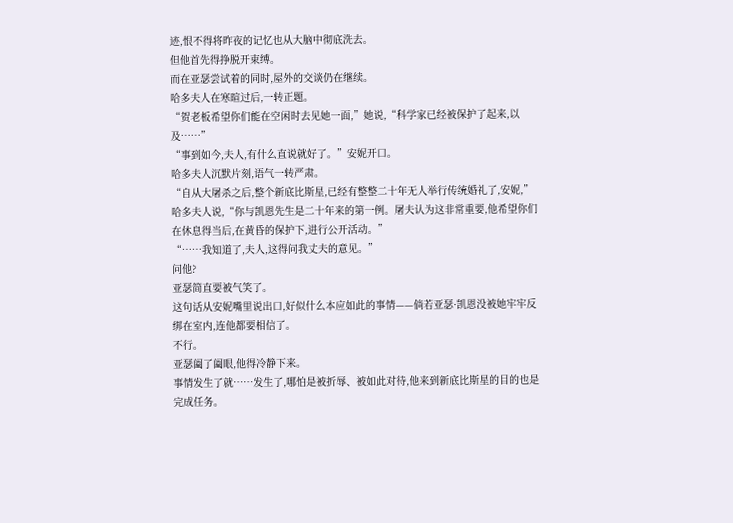迹,恨不得将昨夜的记忆也从大脑中彻底洗去。
但他首先得挣脱开束缚。
而在亚瑟尝试着的同时,屋外的交谈仍在继续。
哈多夫人在寒暄过后,一转正题。
“贺老板希望你们能在空闲时去见她一面,”她说,“科学家已经被保护了起来,以及……”
“事到如今,夫人,有什么直说就好了。”安妮开口。
哈多夫人沉默片刻,语气一转严肃。
“自从大屠杀之后,整个新底比斯星,已经有整整二十年无人举行传统婚礼了,安妮,”哈多夫人说,“你与凯恩先生是二十年来的第一例。屠夫认为这非常重要,他希望你们在休息得当后,在黄昏的保护下,进行公开活动。”
“……我知道了,夫人,这得问我丈夫的意见。”
问他?
亚瑟简直要被气笑了。
这句话从安妮嘴里说出口,好似什么本应如此的事情——倘若亚瑟·凯恩没被她牢牢反绑在室内,连他都要相信了。
不行。
亚瑟阖了阖眼,他得冷静下来。
事情发生了就……发生了,哪怕是被折辱、被如此对待,他来到新底比斯星的目的也是完成任务。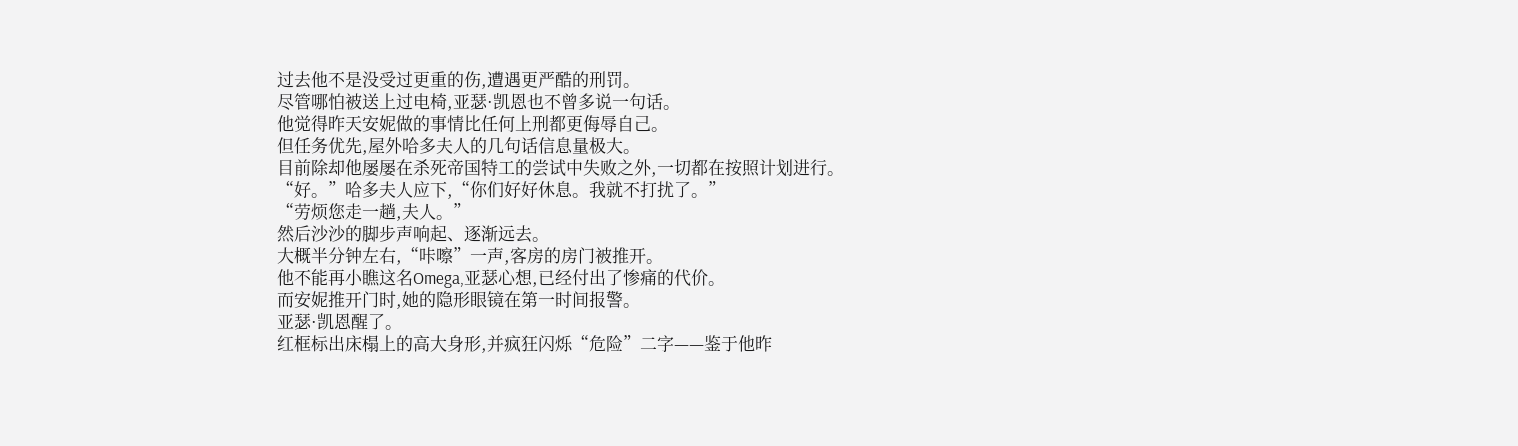过去他不是没受过更重的伤,遭遇更严酷的刑罚。
尽管哪怕被送上过电椅,亚瑟·凯恩也不曾多说一句话。
他觉得昨天安妮做的事情比任何上刑都更侮辱自己。
但任务优先,屋外哈多夫人的几句话信息量极大。
目前除却他屡屡在杀死帝国特工的尝试中失败之外,一切都在按照计划进行。
“好。”哈多夫人应下,“你们好好休息。我就不打扰了。”
“劳烦您走一趟,夫人。”
然后沙沙的脚步声响起、逐渐远去。
大概半分钟左右,“咔嚓”一声,客房的房门被推开。
他不能再小瞧这名Omega,亚瑟心想,已经付出了惨痛的代价。
而安妮推开门时,她的隐形眼镜在第一时间报警。
亚瑟·凯恩醒了。
红框标出床榻上的高大身形,并疯狂闪烁“危险”二字——鉴于他昨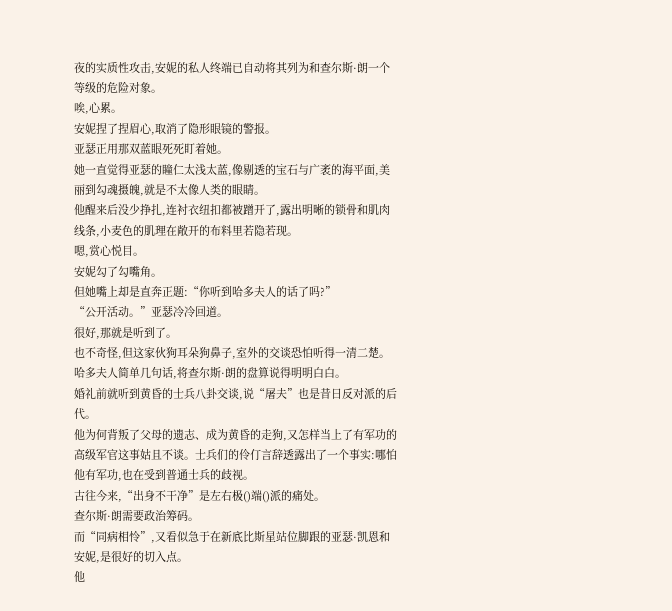夜的实质性攻击,安妮的私人终端已自动将其列为和查尔斯·朗一个等级的危险对象。
唉,心累。
安妮捏了捏眉心,取消了隐形眼镜的警报。
亚瑟正用那双蓝眼死死盯着她。
她一直觉得亚瑟的瞳仁太浅太蓝,像剔透的宝石与广袤的海平面,美丽到勾魂摄魄,就是不太像人类的眼睛。
他醒来后没少挣扎,连衬衣纽扣都被蹭开了,露出明晰的锁骨和肌肉线条,小麦色的肌理在敞开的布料里若隐若现。
嗯,赏心悦目。
安妮勾了勾嘴角。
但她嘴上却是直奔正题:“你听到哈多夫人的话了吗?”
“公开活动。”亚瑟冷冷回道。
很好,那就是听到了。
也不奇怪,但这家伙狗耳朵狗鼻子,室外的交谈恐怕听得一清二楚。
哈多夫人简单几句话,将查尔斯·朗的盘算说得明明白白。
婚礼前就听到黄昏的士兵八卦交谈,说“屠夫”也是昔日反对派的后代。
他为何背叛了父母的遗志、成为黄昏的走狗,又怎样当上了有军功的高级军官这事姑且不谈。士兵们的伶仃言辞透露出了一个事实:哪怕他有军功,也在受到普通士兵的歧视。
古往今来,“出身不干净”是左右极()端()派的痛处。
查尔斯·朗需要政治筹码。
而“同病相怜”,又看似急于在新底比斯星站位脚跟的亚瑟·凯恩和安妮,是很好的切入点。
他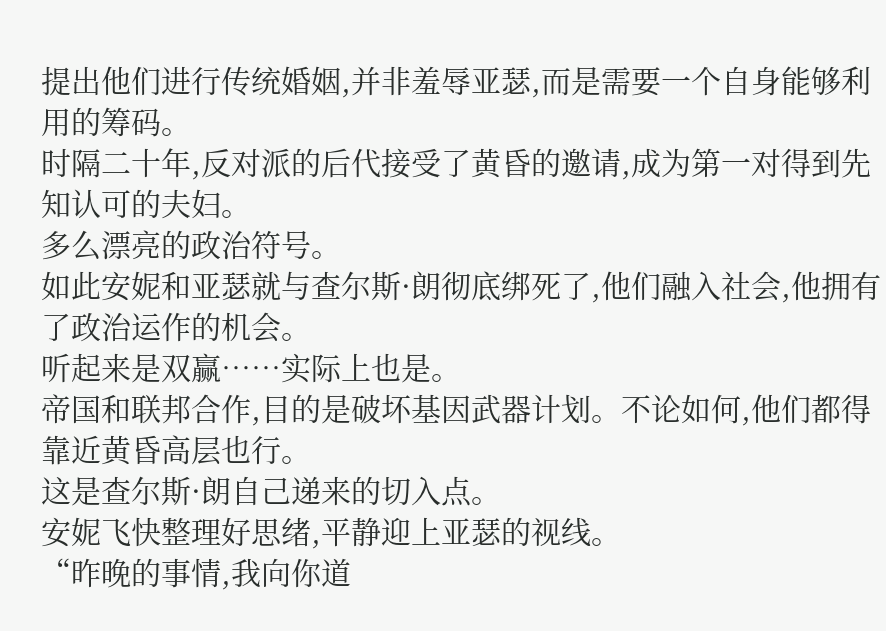提出他们进行传统婚姻,并非羞辱亚瑟,而是需要一个自身能够利用的筹码。
时隔二十年,反对派的后代接受了黄昏的邀请,成为第一对得到先知认可的夫妇。
多么漂亮的政治符号。
如此安妮和亚瑟就与查尔斯·朗彻底绑死了,他们融入社会,他拥有了政治运作的机会。
听起来是双赢……实际上也是。
帝国和联邦合作,目的是破坏基因武器计划。不论如何,他们都得靠近黄昏高层也行。
这是查尔斯·朗自己递来的切入点。
安妮飞快整理好思绪,平静迎上亚瑟的视线。
“昨晚的事情,我向你道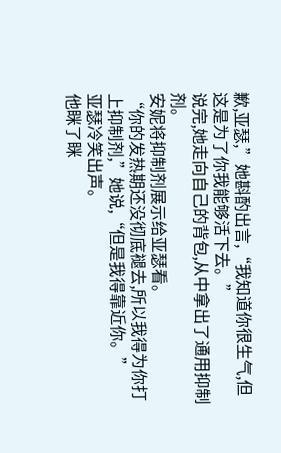歉,亚瑟,”她斟酌出言,“我知道你很生气,但这是为了你我能够活下去。”
说完,她走向自己的背包,从中拿出了通用抑制剂。
安妮将抑制剂展示给亚瑟看。
“你的发热期还没彻底褪去,所以我得为你打上抑制剂,”她说,“但是我得靠近你。”
亚瑟冷笑出声。
他眯了眯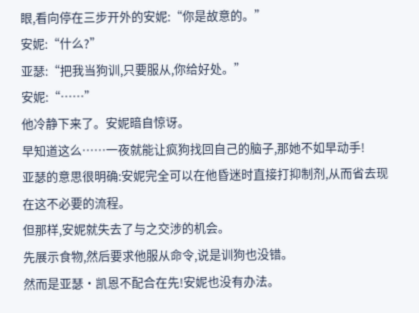眼,看向停在三步开外的安妮:“你是故意的。”
安妮:“什么?”
亚瑟:“把我当狗训,只要服从,你给好处。”
安妮:“……”
他冷静下来了。安妮暗自惊讶。
早知道这么……一夜就能让疯狗找回自己的脑子,那她不如早动手!
亚瑟的意思很明确:安妮完全可以在他昏迷时直接打抑制剂,从而省去现在这不必要的流程。
但那样,安妮就失去了与之交涉的机会。
先展示食物,然后要求他服从命令,说是训狗也没错。
然而是亚瑟·凯恩不配合在先!安妮也没有办法。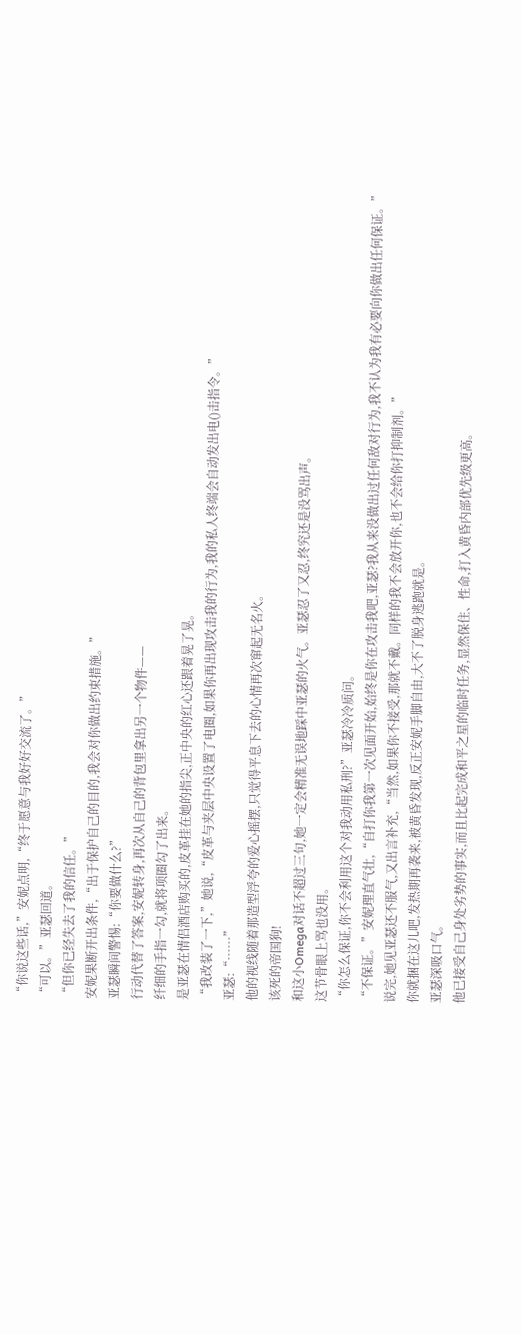“你说这些话,”安妮点明,“终于愿意与我好好交流了。”
“可以。”亚瑟回道。
“但你已经失去了我的信任。”
安妮果断开出条件,“出于保护自己的目的,我会对你做出约束措施。”
亚瑟瞬间警惕:“你要做什么?”
行动代替了答案,安妮转身,再次从自己的背包里拿出另一个物件——
纤细的手指一勾,就将项圈勾了出来。
是亚瑟在情侣酒店购买的,皮革挂在她的指尖,正中央的红心还跟着晃了晃。
“我改装了一下,”她说,“皮革与夹层中央设置了电圈,如果你再出现攻击我的行为,我的私人终端会自动发出电()击指令。”
亚瑟:“……”
他的视线随着那造型浮夸的爱心摇摆,只觉得平息下去的心情再次窜起无名火。
该死的帝国狗!
和这小Omega对话不超过三句,她一定会精准无误地踩中亚瑟的火气。亚瑟忍了又忍,终究还是没骂出声。
这节骨眼上骂也没用。
“你怎么保证,你不会利用这个对我动用私刑?”亚瑟冷冷质问。
“不保证。”安妮理直气壮,“自打你我第一次见面开始,始终是你在攻击我吧,亚瑟?我从来没做出过任何敌对行为,我不认为我有必要向你做出任何保证。”
说完,她见亚瑟还不服气,又出言补充,“当然,如果你不接受,那就不戴。同样的我不会放开你,也不会给你打抑制剂。”
你就捆在这儿吧,发热期再袭来,被黄昏发现,反正安妮手脚自由,大不了脱身逃跑就是。
亚瑟深吸口气。
他已接受自己身处劣势的事实,而且比起完成和平之星的临时任务,显然保住、性命,打入黄昏内部优先级更高。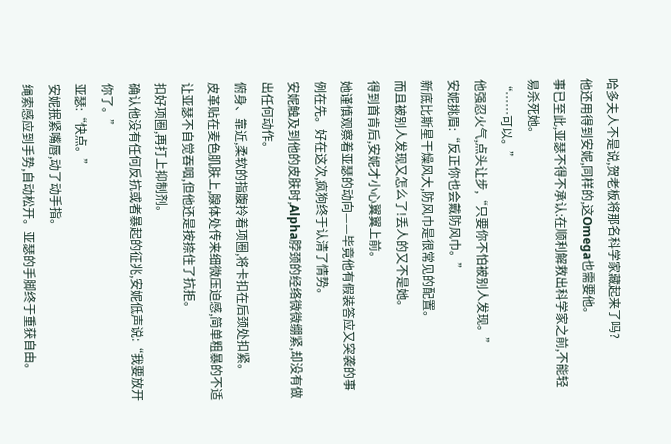哈多夫人不是说,贺老板将那名科学家藏起来了吗?
他还用得到安妮,同样的,这Omega也需要他。
事已至此,亚瑟不得不承认:在顺利解救出科学家之前,不能轻易杀死她。
“……可以。”
他强忍火气,点头让步,“只要你不怕被别人发现。”
安妮挑眉:“反正你也会戴防风巾。”
新底比斯星干燥风大,防风巾是很常见的配置。
而且被别人发现又怎么了!丢人的又不是她。
得到首肯后,安妮才小心翼翼上前。
她谨慎观察着亚瑟的动向——毕竟他有假装答应又突袭的事例在先。好在这次,疯狗终于认清了情势。
安妮触及到他的皮肤时,Alpha脖颈的经络微微绷紧,却没有做出任何动作。
俯身、靠近,柔软的指腹拎着项圈,将卡扣在后颈处扣紧。
皮革贴在麦色肌肤上,腺体处传来细微压迫感,简单粗暴的不适让亚瑟不自觉吞咽,但他还是按捺住了抗拒。
扣好项圈,再打上抑制剂。
确认他没有任何反抗或者暴起的征兆,安妮低声说:“我要放开你了。”
亚瑟:“快点。”
安妮抿紧嘴唇,动了动手指。
绳索感应到手势,自动松开。亚瑟的手脚终于重获自由。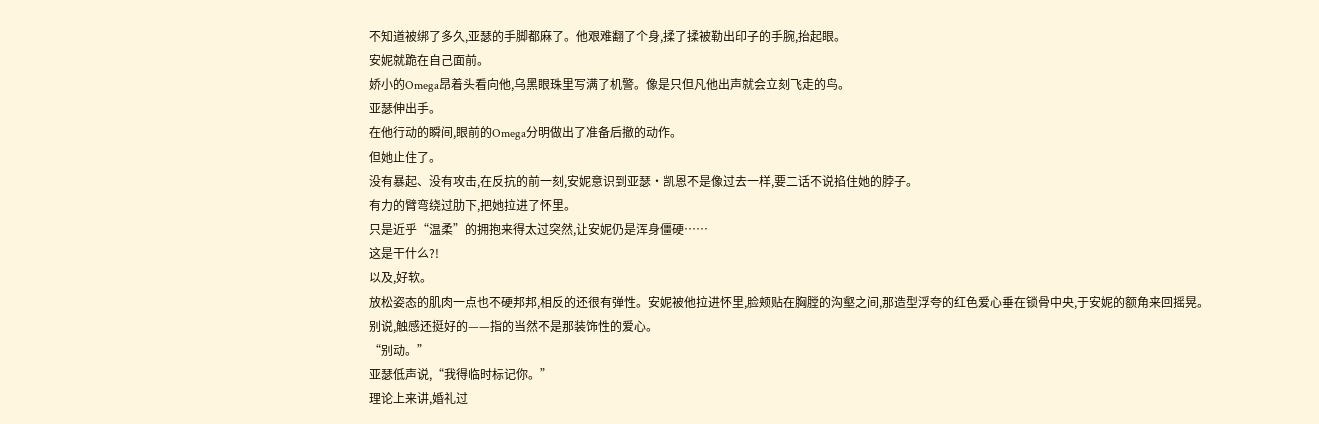不知道被绑了多久,亚瑟的手脚都麻了。他艰难翻了个身,揉了揉被勒出印子的手腕,抬起眼。
安妮就跪在自己面前。
娇小的Omega昂着头看向他,乌黑眼珠里写满了机警。像是只但凡他出声就会立刻飞走的鸟。
亚瑟伸出手。
在他行动的瞬间,眼前的Omega分明做出了准备后撤的动作。
但她止住了。
没有暴起、没有攻击,在反抗的前一刻,安妮意识到亚瑟·凯恩不是像过去一样,要二话不说掐住她的脖子。
有力的臂弯绕过肋下,把她拉进了怀里。
只是近乎“温柔”的拥抱来得太过突然,让安妮仍是浑身僵硬……
这是干什么?!
以及,好软。
放松姿态的肌肉一点也不硬邦邦,相反的还很有弹性。安妮被他拉进怀里,脸颊贴在胸膛的沟壑之间,那造型浮夸的红色爱心垂在锁骨中央,于安妮的额角来回摇晃。
别说,触感还挺好的——指的当然不是那装饰性的爱心。
“别动。”
亚瑟低声说,“我得临时标记你。”
理论上来讲,婚礼过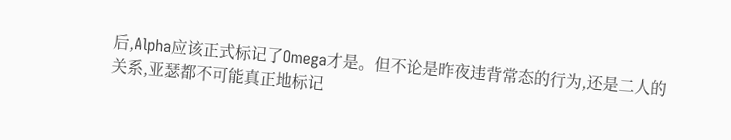后,Alpha应该正式标记了Omega才是。但不论是昨夜违背常态的行为,还是二人的关系,亚瑟都不可能真正地标记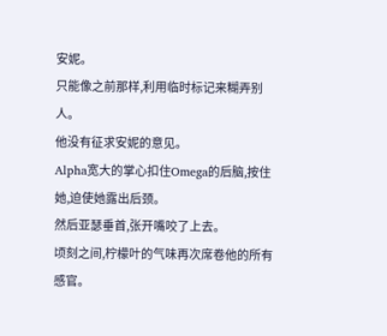安妮。
只能像之前那样,利用临时标记来糊弄别人。
他没有征求安妮的意见。
Alpha宽大的掌心扣住Omega的后脑,按住她,迫使她露出后颈。
然后亚瑟垂首,张开嘴咬了上去。
顷刻之间,柠檬叶的气味再次席卷他的所有感官。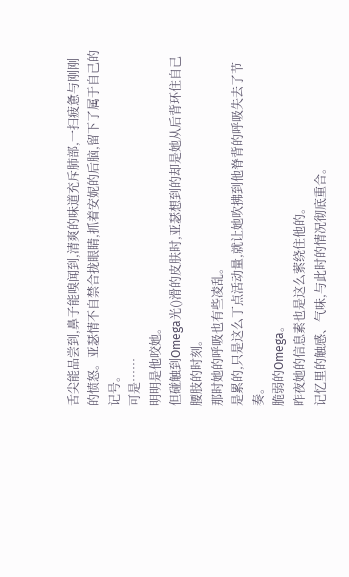舌尖能品尝到,鼻子能嗅闻到,清爽的味道充斥肺部,一扫疲惫与刚刚的愤怒。亚瑟情不自禁合拢眼睛,抓着安妮的后脑,留下了属于自己的记号。
可是……
明明是他咬她。
但碰触到Omega光()滑的皮肤时,亚瑟想到的却是她从后背环住自己腰肢的时刻。
那时她的呼吸也有些凌乱。
是累的,只是这么丁点活动量,就让她吹拂到他脊背的呼吸失去了节奏。
脆弱的Omega。
昨夜她的信息素也是这么萦绕住他的。
记忆里的触感、气味,与此时的情况彻底重合。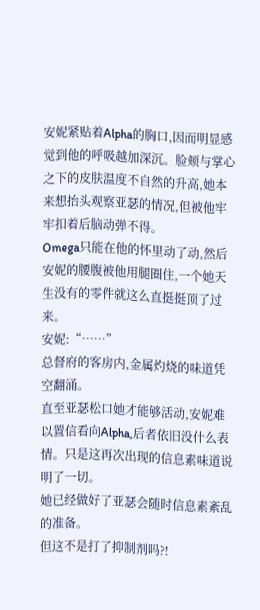安妮紧贴着Alpha的胸口,因而明显感觉到他的呼吸越加深沉。脸颊与掌心之下的皮肤温度不自然的升高,她本来想抬头观察亚瑟的情况,但被他牢牢扣着后脑动弹不得。
Omega只能在他的怀里动了动,然后安妮的腰腹被他用腿圈住,一个她天生没有的零件就这么直挺挺顶了过来。
安妮:“……”
总督府的客房内,金属灼烧的味道凭空翻涌。
直至亚瑟松口她才能够活动,安妮难以置信看向Alpha,后者依旧没什么表情。只是这再次出现的信息素味道说明了一切。
她已经做好了亚瑟会随时信息素紊乱的准备。
但这不是打了抑制剂吗?!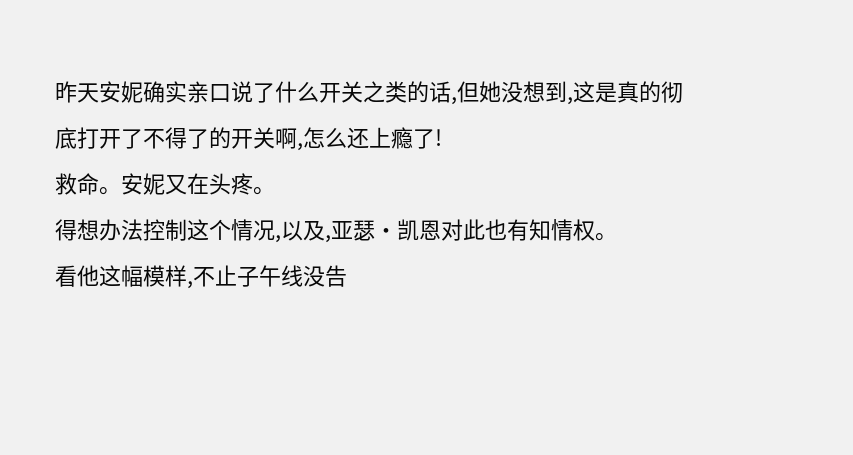昨天安妮确实亲口说了什么开关之类的话,但她没想到,这是真的彻底打开了不得了的开关啊,怎么还上瘾了!
救命。安妮又在头疼。
得想办法控制这个情况,以及,亚瑟·凯恩对此也有知情权。
看他这幅模样,不止子午线没告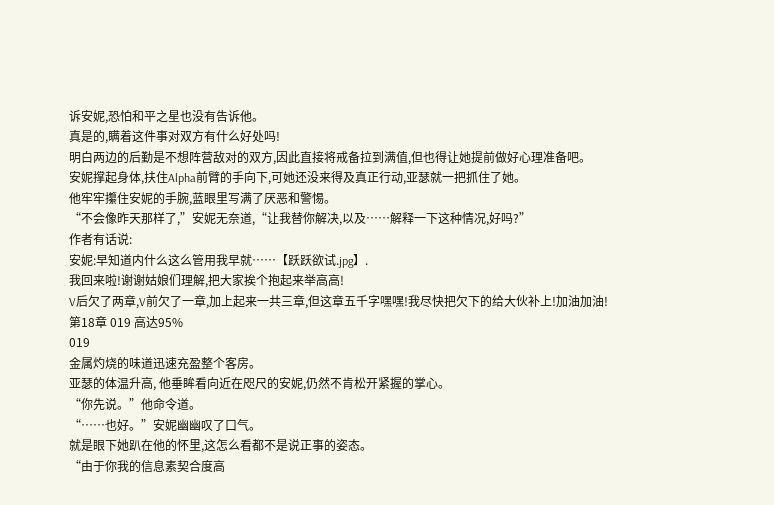诉安妮,恐怕和平之星也没有告诉他。
真是的,瞒着这件事对双方有什么好处吗!
明白两边的后勤是不想阵营敌对的双方,因此直接将戒备拉到满值,但也得让她提前做好心理准备吧。
安妮撑起身体,扶住Alpha前臂的手向下,可她还没来得及真正行动,亚瑟就一把抓住了她。
他牢牢攥住安妮的手腕,蓝眼里写满了厌恶和警惕。
“不会像昨天那样了,”安妮无奈道,“让我替你解决,以及……解释一下这种情况,好吗?”
作者有话说:
安妮:早知道内什么这么管用我早就……【跃跃欲试.jpg】.
我回来啦!谢谢姑娘们理解,把大家挨个抱起来举高高!
V后欠了两章,V前欠了一章,加上起来一共三章,但这章五千字嘿嘿!我尽快把欠下的给大伙补上!加油加油!
第18章 019 高达95%
019
金属灼烧的味道迅速充盈整个客房。
亚瑟的体温升高, 他垂眸看向近在咫尺的安妮,仍然不肯松开紧握的掌心。
“你先说。”他命令道。
“……也好。”安妮幽幽叹了口气。
就是眼下她趴在他的怀里,这怎么看都不是说正事的姿态。
“由于你我的信息素契合度高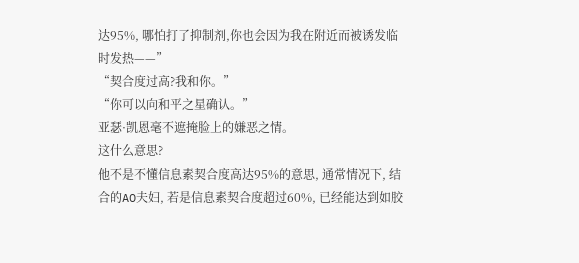达95%, 哪怕打了抑制剂,你也会因为我在附近而被诱发临时发热——”
“契合度过高?我和你。”
“你可以向和平之星确认。”
亚瑟·凯恩毫不遮掩脸上的嫌恶之情。
这什么意思?
他不是不懂信息素契合度高达95%的意思, 通常情况下, 结合的AO夫妇, 若是信息素契合度超过60%, 已经能达到如胶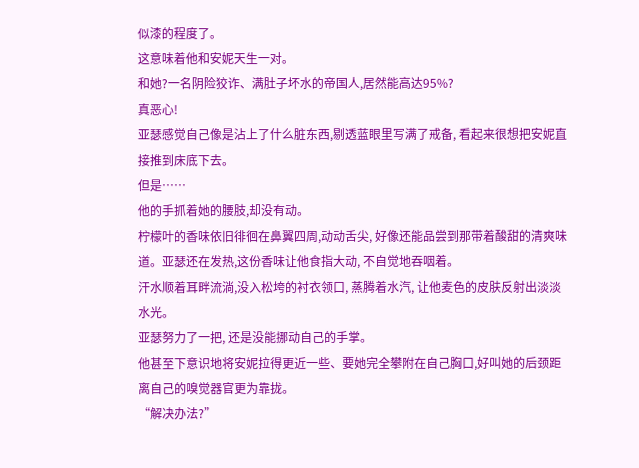似漆的程度了。
这意味着他和安妮天生一对。
和她?一名阴险狡诈、满肚子坏水的帝国人,居然能高达95%?
真恶心!
亚瑟感觉自己像是沾上了什么脏东西,剔透蓝眼里写满了戒备, 看起来很想把安妮直接推到床底下去。
但是……
他的手抓着她的腰肢,却没有动。
柠檬叶的香味依旧徘徊在鼻翼四周,动动舌尖, 好像还能品尝到那带着酸甜的清爽味道。亚瑟还在发热,这份香味让他食指大动, 不自觉地吞咽着。
汗水顺着耳畔流淌,没入松垮的衬衣领口, 蒸腾着水汽, 让他麦色的皮肤反射出淡淡水光。
亚瑟努力了一把, 还是没能挪动自己的手掌。
他甚至下意识地将安妮拉得更近一些、要她完全攀附在自己胸口,好叫她的后颈距离自己的嗅觉器官更为靠拢。
“解决办法?”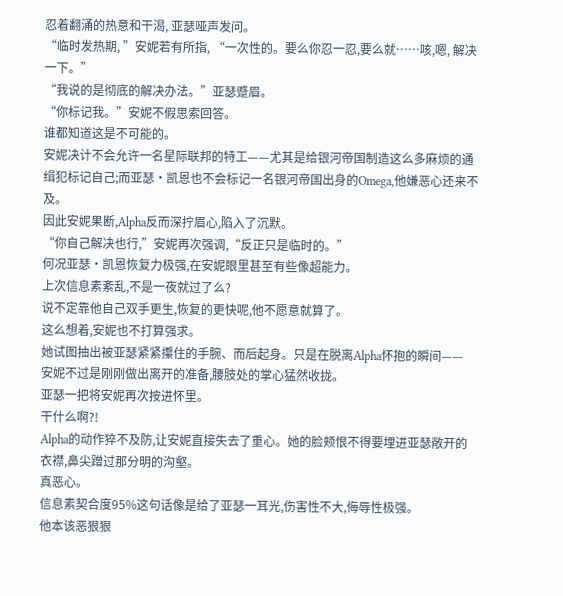忍着翻涌的热意和干渴, 亚瑟哑声发问。
“临时发热期, ”安妮若有所指, “一次性的。要么你忍一忍,要么就……咳,嗯, 解决一下。”
“我说的是彻底的解决办法。”亚瑟蹙眉。
“你标记我。”安妮不假思索回答。
谁都知道这是不可能的。
安妮决计不会允许一名星际联邦的特工——尤其是给银河帝国制造这么多麻烦的通缉犯标记自己;而亚瑟·凯恩也不会标记一名银河帝国出身的Omega,他嫌恶心还来不及。
因此安妮果断,Alpha反而深拧眉心,陷入了沉默。
“你自己解决也行,”安妮再次强调,“反正只是临时的。”
何况亚瑟·凯恩恢复力极强,在安妮眼里甚至有些像超能力。
上次信息素紊乱,不是一夜就过了么?
说不定靠他自己双手更生,恢复的更快呢,他不愿意就算了。
这么想着,安妮也不打算强求。
她试图抽出被亚瑟紧紧攥住的手腕、而后起身。只是在脱离Alpha怀抱的瞬间——
安妮不过是刚刚做出离开的准备,腰肢处的掌心猛然收拢。
亚瑟一把将安妮再次按进怀里。
干什么啊?!
Alpha的动作猝不及防,让安妮直接失去了重心。她的脸颊恨不得要埋进亚瑟敞开的衣襟,鼻尖蹭过那分明的沟壑。
真恶心。
信息素契合度95%这句话像是给了亚瑟一耳光,伤害性不大,侮辱性极强。
他本该恶狠狠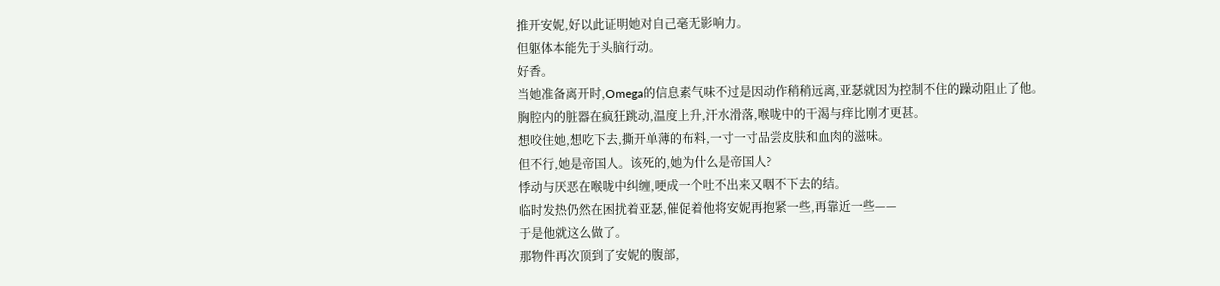推开安妮,好以此证明她对自己毫无影响力。
但躯体本能先于头脑行动。
好香。
当她准备离开时,Omega的信息素气味不过是因动作稍稍远离,亚瑟就因为控制不住的躁动阻止了他。
胸腔内的脏器在疯狂跳动,温度上升,汗水滑落,喉咙中的干渴与痒比刚才更甚。
想咬住她,想吃下去,撕开单薄的布料,一寸一寸品尝皮肤和血肉的滋味。
但不行,她是帝国人。该死的,她为什么是帝国人?
悸动与厌恶在喉咙中纠缠,哽成一个吐不出来又咽不下去的结。
临时发热仍然在困扰着亚瑟,催促着他将安妮再抱紧一些,再靠近一些——
于是他就这么做了。
那物件再次顶到了安妮的腹部,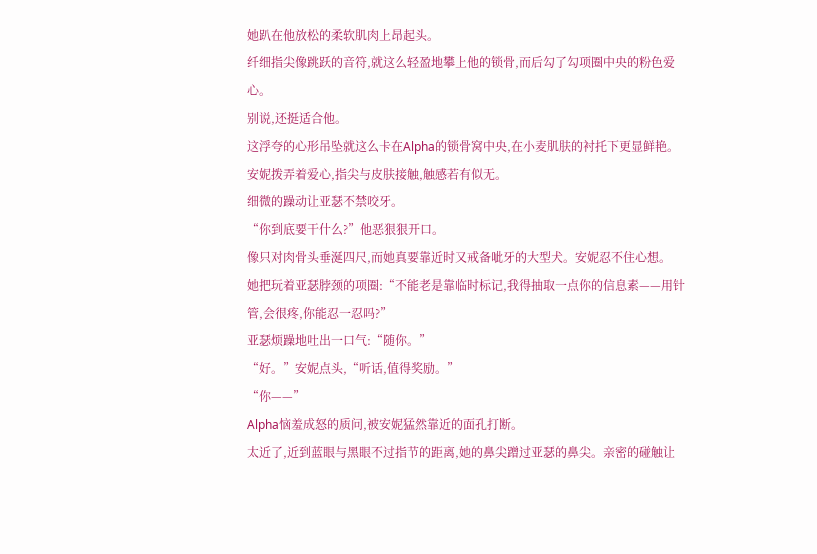她趴在他放松的柔软肌肉上昂起头。
纤细指尖像跳跃的音符,就这么轻盈地攀上他的锁骨,而后勾了勾项圈中央的粉色爱心。
别说,还挺适合他。
这浮夸的心形吊坠就这么卡在Alpha的锁骨窝中央,在小麦肌肤的衬托下更显鲜艳。
安妮拨弄着爱心,指尖与皮肤接触,触感若有似无。
细微的躁动让亚瑟不禁咬牙。
“你到底要干什么?”他恶狠狠开口。
像只对肉骨头垂涎四尺,而她真要靠近时又戒备呲牙的大型犬。安妮忍不住心想。
她把玩着亚瑟脖颈的项圈:“不能老是靠临时标记,我得抽取一点你的信息素——用针管,会很疼,你能忍一忍吗?”
亚瑟烦躁地吐出一口气:“随你。”
“好。”安妮点头,“听话,值得奖励。”
“你——”
Alpha恼羞成怒的质问,被安妮猛然靠近的面孔打断。
太近了,近到蓝眼与黑眼不过指节的距离,她的鼻尖蹭过亚瑟的鼻尖。亲密的碰触让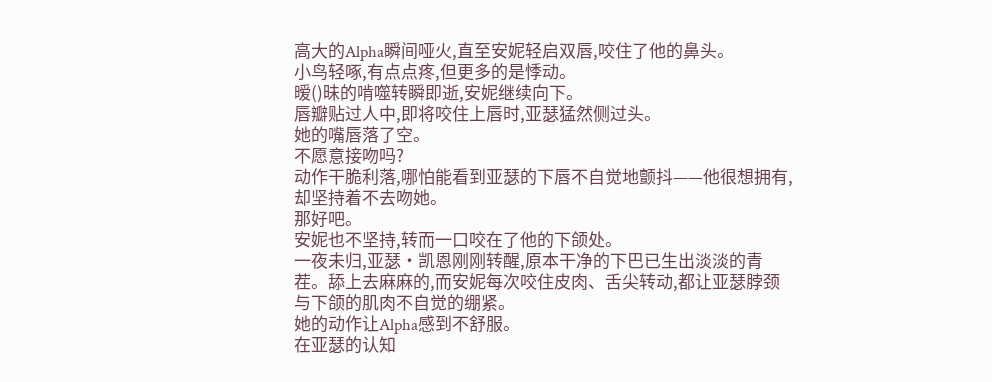高大的Alpha瞬间哑火,直至安妮轻启双唇,咬住了他的鼻头。
小鸟轻啄,有点点疼,但更多的是悸动。
暧()昧的啃噬转瞬即逝,安妮继续向下。
唇瓣贴过人中,即将咬住上唇时,亚瑟猛然侧过头。
她的嘴唇落了空。
不愿意接吻吗?
动作干脆利落,哪怕能看到亚瑟的下唇不自觉地颤抖——他很想拥有,却坚持着不去吻她。
那好吧。
安妮也不坚持,转而一口咬在了他的下颌处。
一夜未归,亚瑟·凯恩刚刚转醒,原本干净的下巴已生出淡淡的青茬。舔上去麻麻的,而安妮每次咬住皮肉、舌尖转动,都让亚瑟脖颈与下颌的肌肉不自觉的绷紧。
她的动作让Alpha感到不舒服。
在亚瑟的认知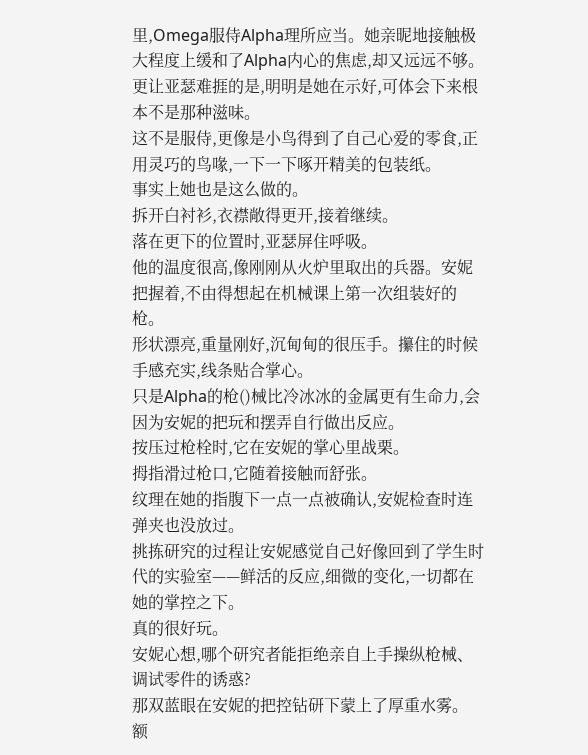里,Omega服侍Alpha理所应当。她亲昵地接触极大程度上缓和了Alpha内心的焦虑,却又远远不够。
更让亚瑟难捱的是,明明是她在示好,可体会下来根本不是那种滋味。
这不是服侍,更像是小鸟得到了自己心爱的零食,正用灵巧的鸟喙,一下一下啄开精美的包装纸。
事实上她也是这么做的。
拆开白衬衫,衣襟敞得更开,接着继续。
落在更下的位置时,亚瑟屏住呼吸。
他的温度很高,像刚刚从火炉里取出的兵器。安妮把握着,不由得想起在机械课上第一次组装好的枪。
形状漂亮,重量刚好,沉甸甸的很压手。攥住的时候手感充实,线条贴合掌心。
只是Alpha的枪()械比冷冰冰的金属更有生命力,会因为安妮的把玩和摆弄自行做出反应。
按压过枪栓时,它在安妮的掌心里战栗。
拇指滑过枪口,它随着接触而舒张。
纹理在她的指腹下一点一点被确认,安妮检查时连弹夹也没放过。
挑拣研究的过程让安妮感觉自己好像回到了学生时代的实验室——鲜活的反应,细微的变化,一切都在她的掌控之下。
真的很好玩。
安妮心想,哪个研究者能拒绝亲自上手操纵枪械、调试零件的诱惑?
那双蓝眼在安妮的把控钻研下蒙上了厚重水雾。
额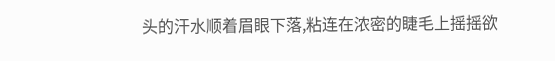头的汗水顺着眉眼下落,粘连在浓密的睫毛上摇摇欲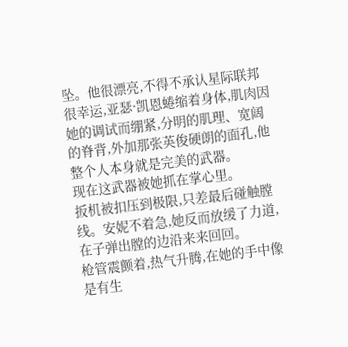坠。他很漂亮,不得不承认星际联邦很幸运,亚瑟·凯恩蜷缩着身体,肌肉因她的调试而绷紧,分明的肌理、宽阔的脊背,外加那张英俊硬朗的面孔,他整个人本身就是完美的武器。
现在这武器被她抓在掌心里。
扳机被扣压到极限,只差最后碰触膛线。安妮不着急,她反而放缓了力道,在子弹出膛的边沿来来回回。
枪管震颤着,热气升腾,在她的手中像是有生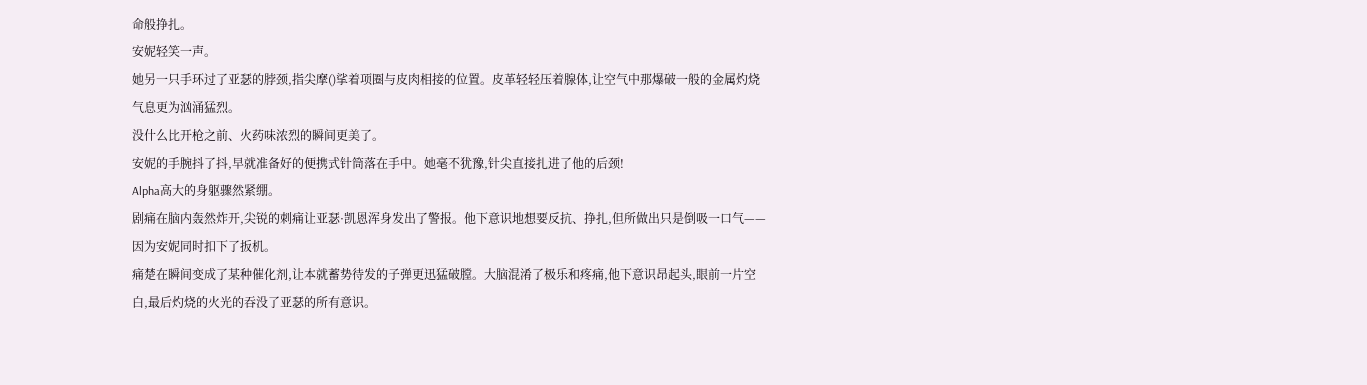命般挣扎。
安妮轻笑一声。
她另一只手环过了亚瑟的脖颈,指尖摩()挲着项圈与皮肉相接的位置。皮革轻轻压着腺体,让空气中那爆破一般的金属灼烧气息更为汹涌猛烈。
没什么比开枪之前、火药味浓烈的瞬间更美了。
安妮的手腕抖了抖,早就准备好的便携式针筒落在手中。她毫不犹豫,针尖直接扎进了他的后颈!
Alpha高大的身躯骤然紧绷。
剧痛在脑内轰然炸开,尖锐的刺痛让亚瑟·凯恩浑身发出了警报。他下意识地想要反抗、挣扎,但所做出只是倒吸一口气——
因为安妮同时扣下了扳机。
痛楚在瞬间变成了某种催化剂,让本就蓄势待发的子弹更迅猛破膛。大脑混淆了极乐和疼痛,他下意识昂起头,眼前一片空白,最后灼烧的火光的吞没了亚瑟的所有意识。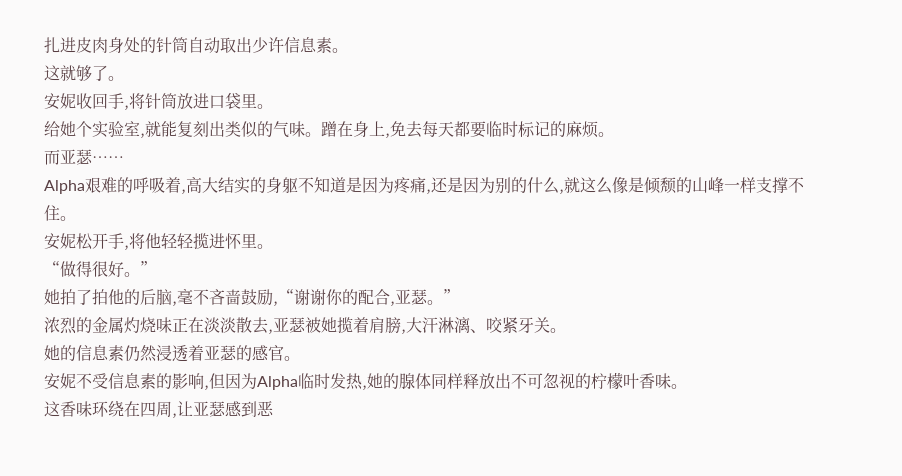扎进皮肉身处的针筒自动取出少许信息素。
这就够了。
安妮收回手,将针筒放进口袋里。
给她个实验室,就能复刻出类似的气味。蹭在身上,免去每天都要临时标记的麻烦。
而亚瑟……
Alpha艰难的呼吸着,高大结实的身躯不知道是因为疼痛,还是因为别的什么,就这么像是倾颓的山峰一样支撑不住。
安妮松开手,将他轻轻揽进怀里。
“做得很好。”
她拍了拍他的后脑,毫不吝啬鼓励,“谢谢你的配合,亚瑟。”
浓烈的金属灼烧味正在淡淡散去,亚瑟被她揽着肩膀,大汗淋漓、咬紧牙关。
她的信息素仍然浸透着亚瑟的感官。
安妮不受信息素的影响,但因为Alpha临时发热,她的腺体同样释放出不可忽视的柠檬叶香味。
这香味环绕在四周,让亚瑟感到恶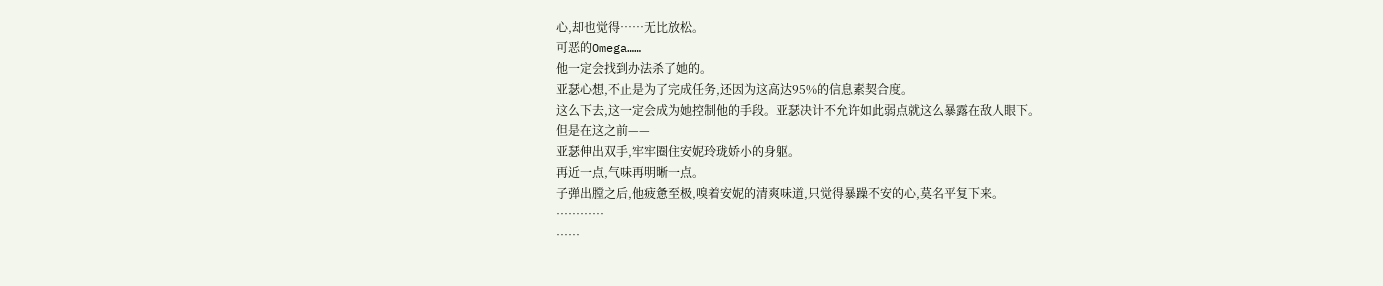心,却也觉得……无比放松。
可恶的Omega……
他一定会找到办法杀了她的。
亚瑟心想,不止是为了完成任务,还因为这高达95%的信息素契合度。
这么下去,这一定会成为她控制他的手段。亚瑟决计不允许如此弱点就这么暴露在敌人眼下。
但是在这之前——
亚瑟伸出双手,牢牢圈住安妮玲珑娇小的身躯。
再近一点,气味再明晰一点。
子弹出膛之后,他疲惫至极,嗅着安妮的清爽味道,只觉得暴躁不安的心,莫名平复下来。
…………
……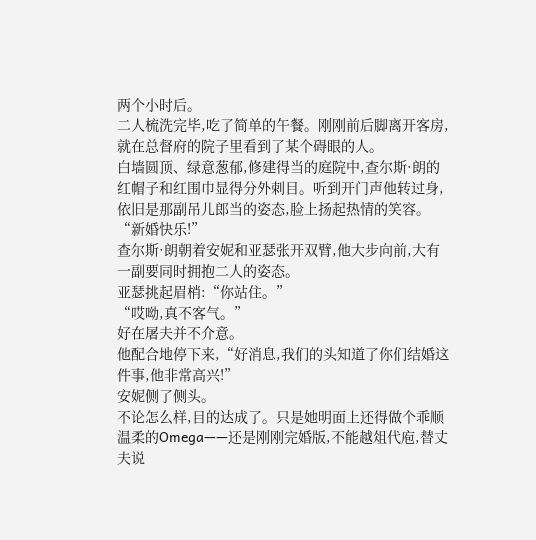两个小时后。
二人梳洗完毕,吃了简单的午餐。刚刚前后脚离开客房,就在总督府的院子里看到了某个碍眼的人。
白墙圆顶、绿意葱郁,修建得当的庭院中,查尔斯·朗的红帽子和红围巾显得分外刺目。听到开门声他转过身,依旧是那副吊儿郎当的姿态,脸上扬起热情的笑容。
“新婚快乐!”
查尔斯·朗朝着安妮和亚瑟张开双臂,他大步向前,大有一副要同时拥抱二人的姿态。
亚瑟挑起眉梢:“你站住。”
“哎呦,真不客气。”
好在屠夫并不介意。
他配合地停下来,“好消息,我们的头知道了你们结婚这件事,他非常高兴!”
安妮侧了侧头。
不论怎么样,目的达成了。只是她明面上还得做个乖顺温柔的Omega——还是刚刚完婚版,不能越俎代庖,替丈夫说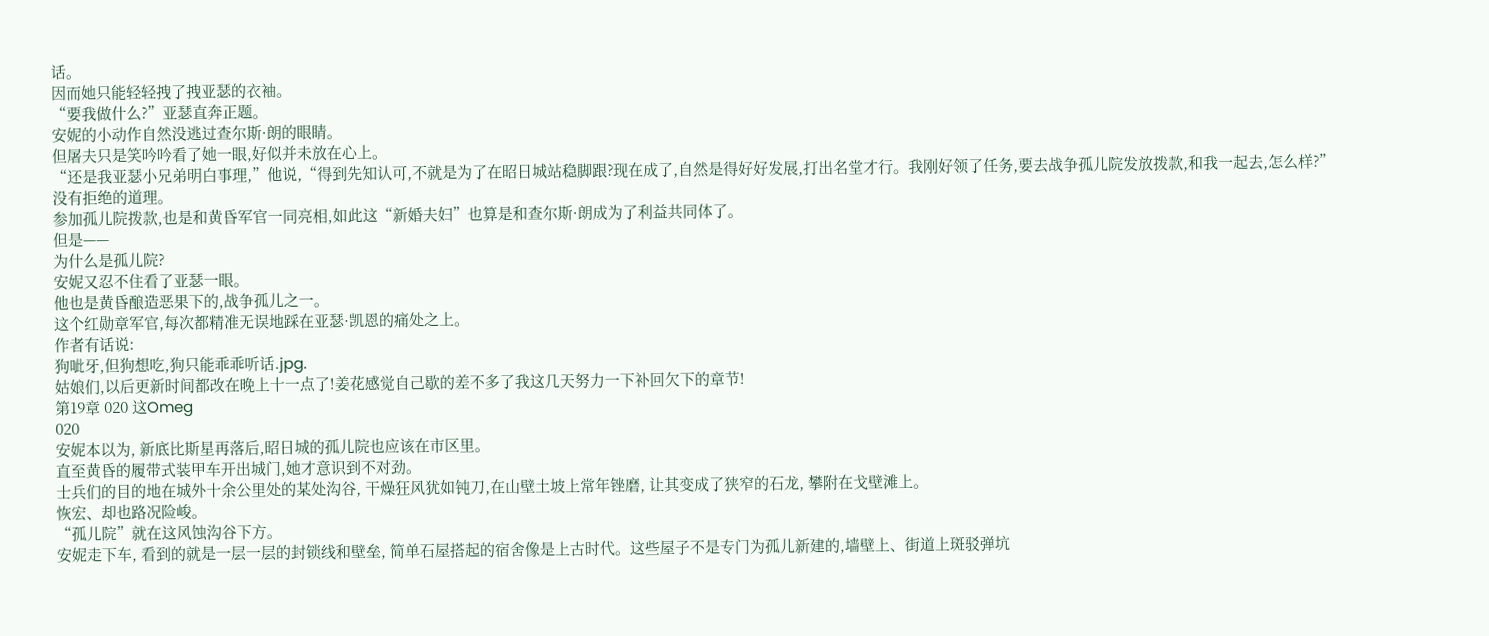话。
因而她只能轻轻拽了拽亚瑟的衣袖。
“要我做什么?”亚瑟直奔正题。
安妮的小动作自然没逃过查尔斯·朗的眼睛。
但屠夫只是笑吟吟看了她一眼,好似并未放在心上。
“还是我亚瑟小兄弟明白事理,”他说,“得到先知认可,不就是为了在昭日城站稳脚跟?现在成了,自然是得好好发展,打出名堂才行。我刚好领了任务,要去战争孤儿院发放拨款,和我一起去,怎么样?”
没有拒绝的道理。
参加孤儿院拨款,也是和黄昏军官一同亮相,如此这“新婚夫妇”也算是和查尔斯·朗成为了利益共同体了。
但是——
为什么是孤儿院?
安妮又忍不住看了亚瑟一眼。
他也是黄昏酿造恶果下的,战争孤儿之一。
这个红勋章军官,每次都精准无误地踩在亚瑟·凯恩的痛处之上。
作者有话说:
狗呲牙,但狗想吃,狗只能乖乖听话.jpg.
姑娘们,以后更新时间都改在晚上十一点了!姜花感觉自己歇的差不多了我这几天努力一下补回欠下的章节!
第19章 020 这Omeg
020
安妮本以为, 新底比斯星再落后,昭日城的孤儿院也应该在市区里。
直至黄昏的履带式装甲车开出城门,她才意识到不对劲。
士兵们的目的地在城外十余公里处的某处沟谷, 干燥狂风犹如钝刀,在山壁土坡上常年锉磨, 让其变成了狭窄的石龙, 攀附在戈壁滩上。
恢宏、却也路况险峻。
“孤儿院”就在这风蚀沟谷下方。
安妮走下车, 看到的就是一层一层的封锁线和壁垒, 简单石屋搭起的宿舍像是上古时代。这些屋子不是专门为孤儿新建的,墙壁上、街道上斑驳弹坑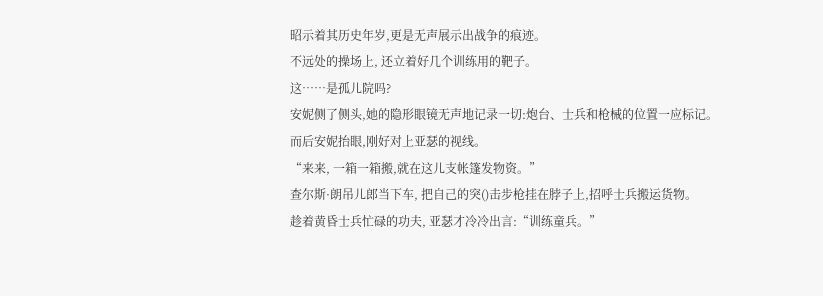昭示着其历史年岁,更是无声展示出战争的痕迹。
不远处的操场上, 还立着好几个训练用的靶子。
这……是孤儿院吗?
安妮侧了侧头,她的隐形眼镜无声地记录一切:炮台、士兵和枪械的位置一应标记。
而后安妮抬眼,刚好对上亚瑟的视线。
“来来, 一箱一箱搬,就在这儿支帐篷发物资。”
查尔斯·朗吊儿郎当下车, 把自己的突()击步枪挂在脖子上,招呼士兵搬运货物。
趁着黄昏士兵忙碌的功夫, 亚瑟才冷冷出言:“训练童兵。”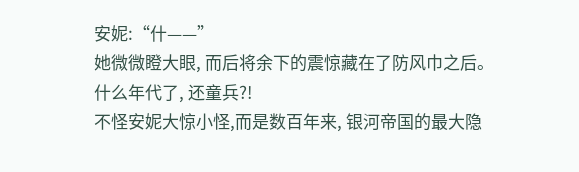安妮:“什——”
她微微瞪大眼, 而后将余下的震惊藏在了防风巾之后。
什么年代了, 还童兵?!
不怪安妮大惊小怪,而是数百年来, 银河帝国的最大隐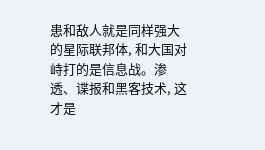患和敌人就是同样强大的星际联邦体, 和大国对峙打的是信息战。渗透、谍报和黑客技术, 这才是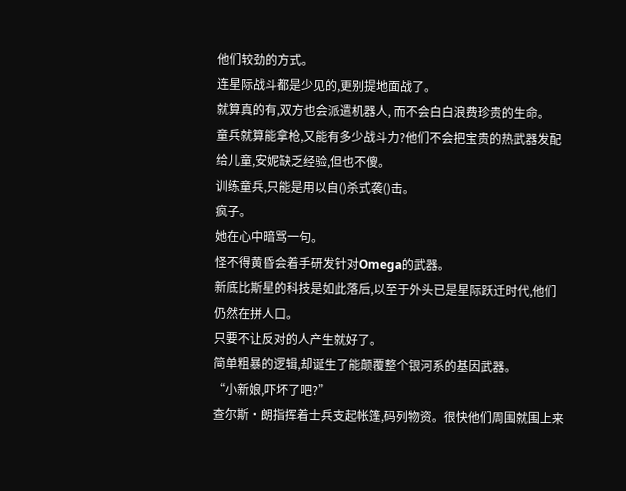他们较劲的方式。
连星际战斗都是少见的,更别提地面战了。
就算真的有,双方也会派遣机器人, 而不会白白浪费珍贵的生命。
童兵就算能拿枪,又能有多少战斗力?他们不会把宝贵的热武器发配给儿童,安妮缺乏经验,但也不傻。
训练童兵,只能是用以自()杀式袭()击。
疯子。
她在心中暗骂一句。
怪不得黄昏会着手研发针对Omega的武器。
新底比斯星的科技是如此落后,以至于外头已是星际跃迁时代,他们仍然在拼人口。
只要不让反对的人产生就好了。
简单粗暴的逻辑,却诞生了能颠覆整个银河系的基因武器。
“小新娘,吓坏了吧?”
查尔斯·朗指挥着士兵支起帐篷,码列物资。很快他们周围就围上来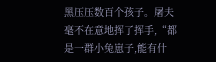黑压压数百个孩子。屠夫毫不在意地挥了挥手,“都是一群小兔崽子,能有什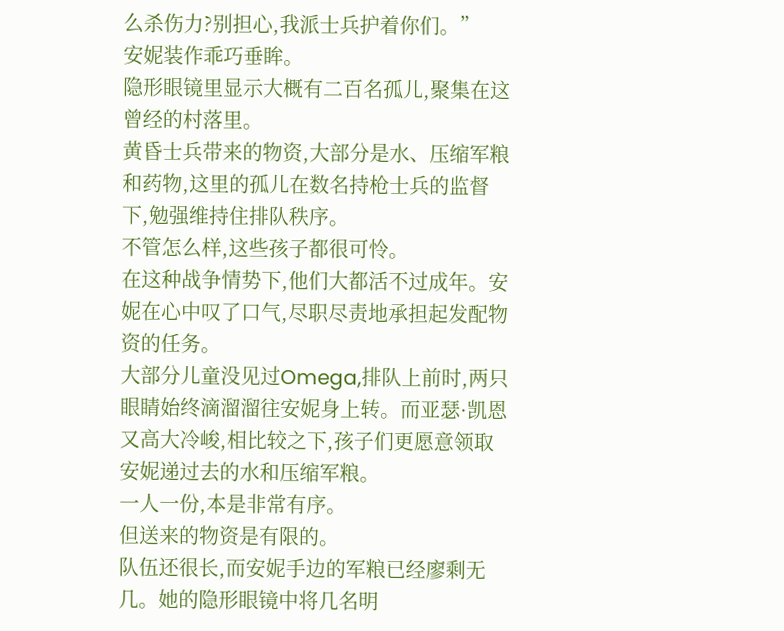么杀伤力?别担心,我派士兵护着你们。”
安妮装作乖巧垂眸。
隐形眼镜里显示大概有二百名孤儿,聚集在这曾经的村落里。
黄昏士兵带来的物资,大部分是水、压缩军粮和药物,这里的孤儿在数名持枪士兵的监督下,勉强维持住排队秩序。
不管怎么样,这些孩子都很可怜。
在这种战争情势下,他们大都活不过成年。安妮在心中叹了口气,尽职尽责地承担起发配物资的任务。
大部分儿童没见过Omega,排队上前时,两只眼睛始终滴溜溜往安妮身上转。而亚瑟·凯恩又高大冷峻,相比较之下,孩子们更愿意领取安妮递过去的水和压缩军粮。
一人一份,本是非常有序。
但送来的物资是有限的。
队伍还很长,而安妮手边的军粮已经廖剩无几。她的隐形眼镜中将几名明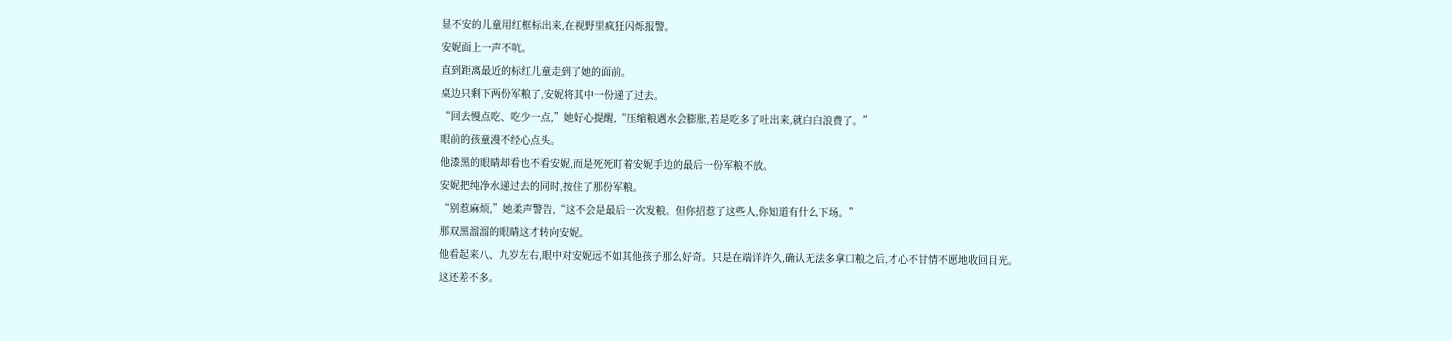显不安的儿童用红框标出来,在视野里疯狂闪烁报警。
安妮面上一声不吭。
直到距离最近的标红儿童走到了她的面前。
桌边只剩下两份军粮了,安妮将其中一份递了过去。
“回去慢点吃、吃少一点,”她好心提醒,“压缩粮遇水会膨胀,若是吃多了吐出来,就白白浪费了。”
眼前的孩童漫不经心点头。
他漆黑的眼睛却看也不看安妮,而是死死盯着安妮手边的最后一份军粮不放。
安妮把纯净水递过去的同时,按住了那份军粮。
“别惹麻烦,”她柔声警告,“这不会是最后一次发粮。但你招惹了这些人,你知道有什么下场。”
那双黑溜溜的眼睛这才转向安妮。
他看起来八、九岁左右,眼中对安妮远不如其他孩子那么好奇。只是在端详许久,确认无法多拿口粮之后,才心不甘情不愿地收回目光。
这还差不多。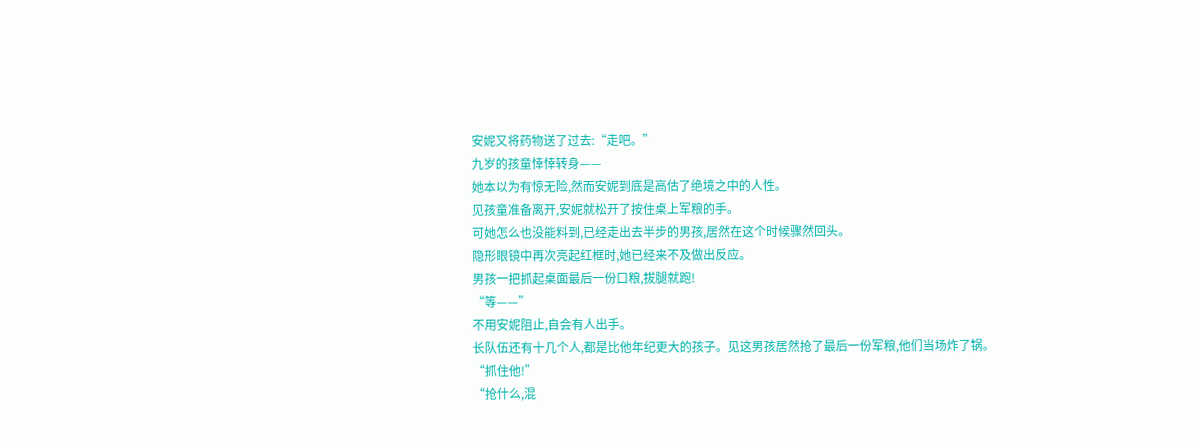安妮又将药物送了过去:“走吧。”
九岁的孩童悻悻转身——
她本以为有惊无险,然而安妮到底是高估了绝境之中的人性。
见孩童准备离开,安妮就松开了按住桌上军粮的手。
可她怎么也没能料到,已经走出去半步的男孩,居然在这个时候骤然回头。
隐形眼镜中再次亮起红框时,她已经来不及做出反应。
男孩一把抓起桌面最后一份口粮,拔腿就跑!
“等——”
不用安妮阻止,自会有人出手。
长队伍还有十几个人,都是比他年纪更大的孩子。见这男孩居然抢了最后一份军粮,他们当场炸了锅。
“抓住他!”
“抢什么,混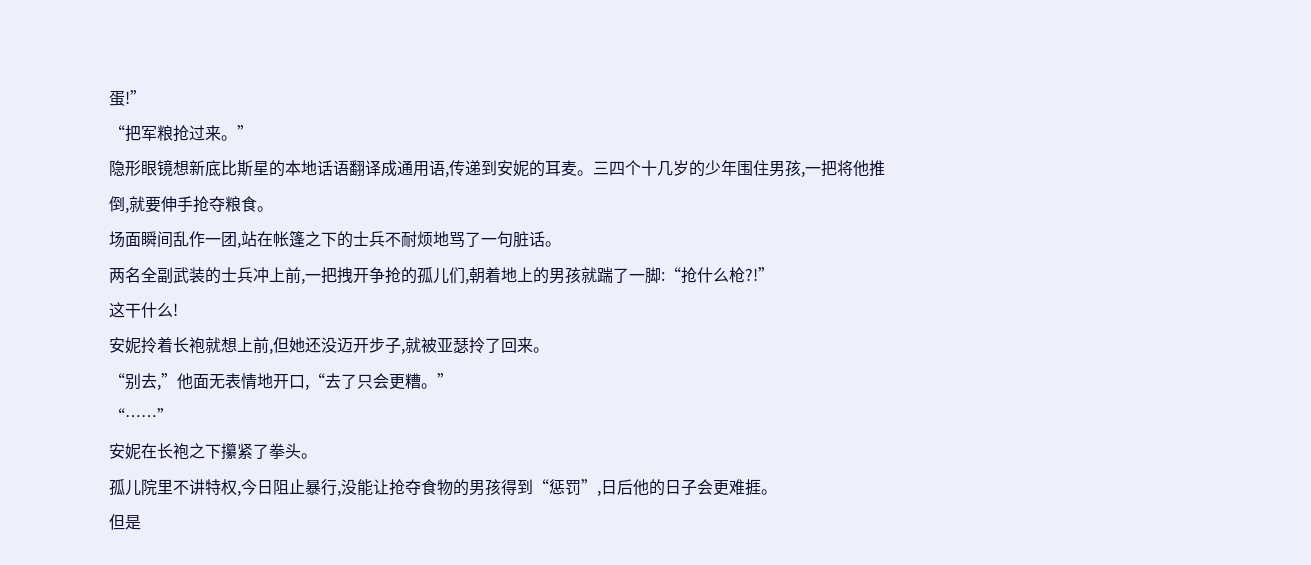蛋!”
“把军粮抢过来。”
隐形眼镜想新底比斯星的本地话语翻译成通用语,传递到安妮的耳麦。三四个十几岁的少年围住男孩,一把将他推倒,就要伸手抢夺粮食。
场面瞬间乱作一团,站在帐篷之下的士兵不耐烦地骂了一句脏话。
两名全副武装的士兵冲上前,一把拽开争抢的孤儿们,朝着地上的男孩就踹了一脚:“抢什么枪?!”
这干什么!
安妮拎着长袍就想上前,但她还没迈开步子,就被亚瑟拎了回来。
“别去,”他面无表情地开口,“去了只会更糟。”
“……”
安妮在长袍之下攥紧了拳头。
孤儿院里不讲特权,今日阻止暴行,没能让抢夺食物的男孩得到“惩罚”,日后他的日子会更难捱。
但是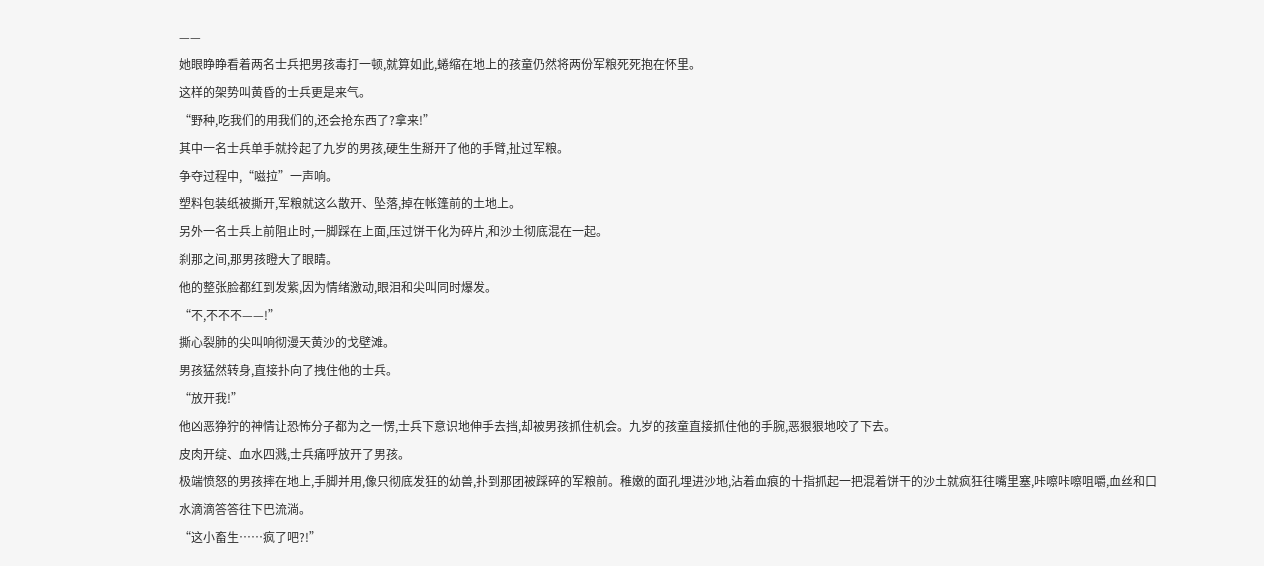——
她眼睁睁看着两名士兵把男孩毒打一顿,就算如此,蜷缩在地上的孩童仍然将两份军粮死死抱在怀里。
这样的架势叫黄昏的士兵更是来气。
“野种,吃我们的用我们的,还会抢东西了?拿来!”
其中一名士兵单手就拎起了九岁的男孩,硬生生掰开了他的手臂,扯过军粮。
争夺过程中,“嗞拉”一声响。
塑料包装纸被撕开,军粮就这么散开、坠落,掉在帐篷前的土地上。
另外一名士兵上前阻止时,一脚踩在上面,压过饼干化为碎片,和沙土彻底混在一起。
刹那之间,那男孩瞪大了眼睛。
他的整张脸都红到发紫,因为情绪激动,眼泪和尖叫同时爆发。
“不,不不不——!”
撕心裂肺的尖叫响彻漫天黄沙的戈壁滩。
男孩猛然转身,直接扑向了拽住他的士兵。
“放开我!”
他凶恶狰狞的神情让恐怖分子都为之一愣,士兵下意识地伸手去挡,却被男孩抓住机会。九岁的孩童直接抓住他的手腕,恶狠狠地咬了下去。
皮肉开绽、血水四溅,士兵痛呼放开了男孩。
极端愤怒的男孩摔在地上,手脚并用,像只彻底发狂的幼兽,扑到那团被踩碎的军粮前。稚嫩的面孔埋进沙地,沾着血痕的十指抓起一把混着饼干的沙土就疯狂往嘴里塞,咔嚓咔嚓咀嚼,血丝和口水滴滴答答往下巴流淌。
“这小畜生……疯了吧?!”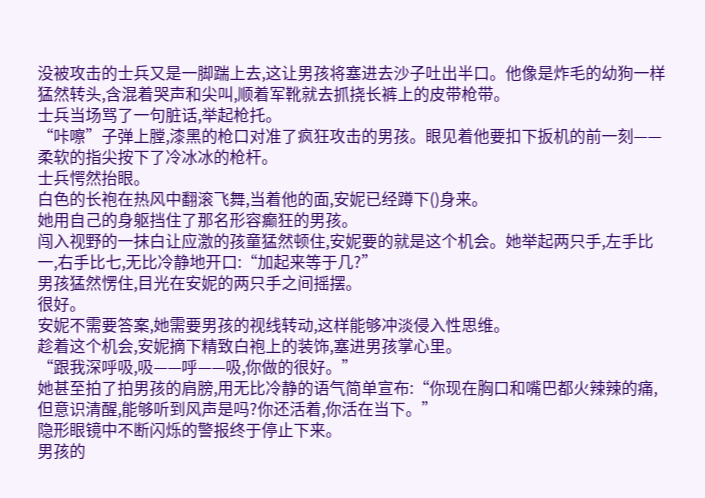没被攻击的士兵又是一脚踹上去,这让男孩将塞进去沙子吐出半口。他像是炸毛的幼狗一样猛然转头,含混着哭声和尖叫,顺着军靴就去抓挠长裤上的皮带枪带。
士兵当场骂了一句脏话,举起枪托。
“咔嚓”子弹上膛,漆黑的枪口对准了疯狂攻击的男孩。眼见着他要扣下扳机的前一刻——
柔软的指尖按下了冷冰冰的枪杆。
士兵愕然抬眼。
白色的长袍在热风中翻滚飞舞,当着他的面,安妮已经蹲下()身来。
她用自己的身躯挡住了那名形容癫狂的男孩。
闯入视野的一抹白让应激的孩童猛然顿住,安妮要的就是这个机会。她举起两只手,左手比一,右手比七,无比冷静地开口:“加起来等于几?”
男孩猛然愣住,目光在安妮的两只手之间摇摆。
很好。
安妮不需要答案,她需要男孩的视线转动,这样能够冲淡侵入性思维。
趁着这个机会,安妮摘下精致白袍上的装饰,塞进男孩掌心里。
“跟我深呼吸,吸——呼——吸,你做的很好。”
她甚至拍了拍男孩的肩膀,用无比冷静的语气简单宣布:“你现在胸口和嘴巴都火辣辣的痛,但意识清醒,能够听到风声是吗?你还活着,你活在当下。”
隐形眼镜中不断闪烁的警报终于停止下来。
男孩的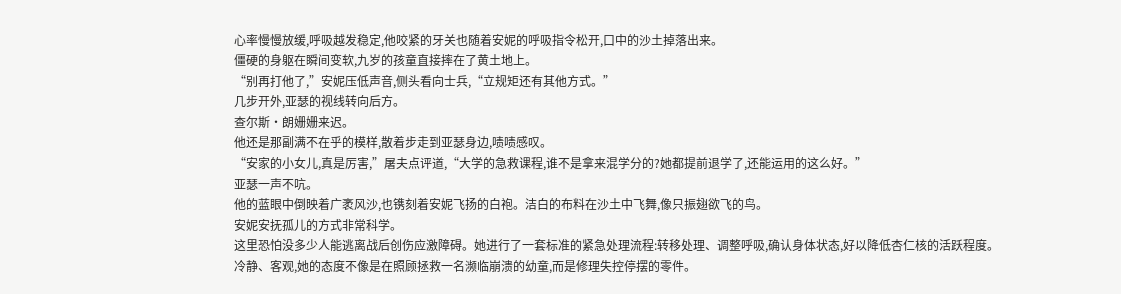心率慢慢放缓,呼吸越发稳定,他咬紧的牙关也随着安妮的呼吸指令松开,口中的沙土掉落出来。
僵硬的身躯在瞬间变软,九岁的孩童直接摔在了黄土地上。
“别再打他了,”安妮压低声音,侧头看向士兵,“立规矩还有其他方式。”
几步开外,亚瑟的视线转向后方。
查尔斯·朗姗姗来迟。
他还是那副满不在乎的模样,散着步走到亚瑟身边,啧啧感叹。
“安家的小女儿,真是厉害,”屠夫点评道,“大学的急救课程,谁不是拿来混学分的?她都提前退学了,还能运用的这么好。”
亚瑟一声不吭。
他的蓝眼中倒映着广袤风沙,也镌刻着安妮飞扬的白袍。洁白的布料在沙土中飞舞,像只振翅欲飞的鸟。
安妮安抚孤儿的方式非常科学。
这里恐怕没多少人能逃离战后创伤应激障碍。她进行了一套标准的紧急处理流程:转移处理、调整呼吸,确认身体状态,好以降低杏仁核的活跃程度。
冷静、客观,她的态度不像是在照顾拯救一名濒临崩溃的幼童,而是修理失控停摆的零件。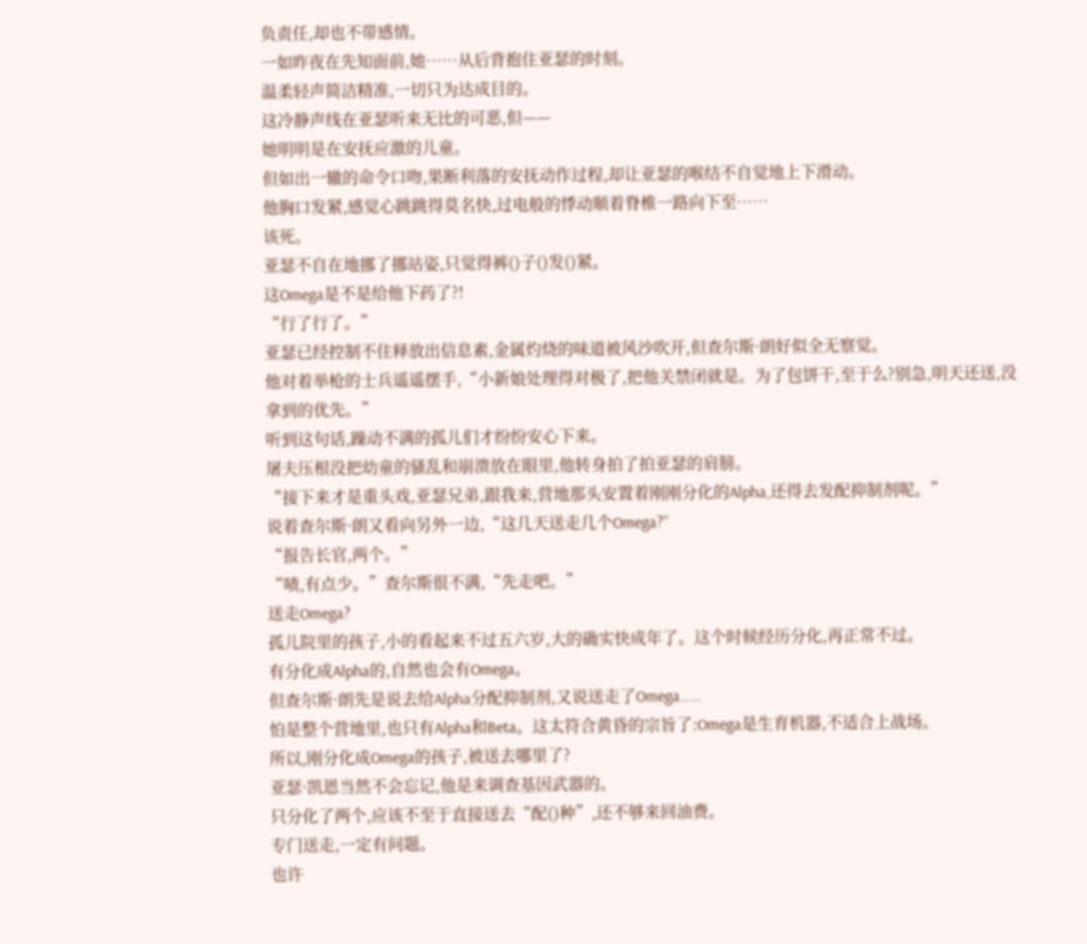负责任,却也不带感情。
一如昨夜在先知面前,她……从后背抱住亚瑟的时刻。
温柔轻声简洁精准,一切只为达成目的。
这冷静声线在亚瑟听来无比的可恶,但——
她明明是在安抚应激的儿童。
但如出一辙的命令口吻,果断利落的安抚动作过程,却让亚瑟的喉结不自觉地上下滑动。
他胸口发紧,感觉心跳跳得莫名快,过电般的悸动顺着脊椎一路向下至……
该死。
亚瑟不自在地挪了挪站姿,只觉得裤()子()发()紧。
这Omega是不是给他下药了?!
“行了行了。”
亚瑟已经控制不住释放出信息素,金属灼烧的味道被风沙吹开,但查尔斯·朗好似全无察觉。
他对着举枪的士兵遥遥摆手,“小新娘处理得对极了,把他关禁闭就是。为了包饼干,至于么?别急,明天还送,没拿到的优先。”
听到这句话,躁动不满的孤儿们才纷纷安心下来。
屠夫压根没把幼童的骚乱和崩溃放在眼里,他转身拍了拍亚瑟的肩膀。
“接下来才是重头戏,亚瑟兄弟,跟我来,营地那头安置着刚刚分化的Alpha,还得去发配抑制剂呢。”
说着查尔斯·朗又看向另外一边,“这几天送走几个Omega?”
“报告长官,两个。”
“啧,有点少。”查尔斯很不满,“先走吧。”
送走Omega?
孤儿院里的孩子,小的看起来不过五六岁,大的确实快成年了。这个时候经历分化,再正常不过。
有分化成Alpha的,自然也会有Omega。
但查尔斯·朗先是说去给Alpha分配抑制剂,又说送走了Omega……
怕是整个营地里,也只有Alpha和Beta。这太符合黄昏的宗旨了:Omega是生育机器,不适合上战场。
所以,刚分化成Omega的孩子,被送去哪里了?
亚瑟·凯恩当然不会忘记,他是来调查基因武器的。
只分化了两个,应该不至于直接送去“配()种”,还不够来回油费。
专门送走,一定有问题。
也许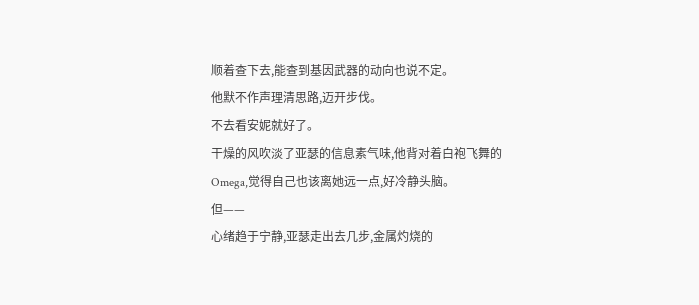顺着查下去,能查到基因武器的动向也说不定。
他默不作声理清思路,迈开步伐。
不去看安妮就好了。
干燥的风吹淡了亚瑟的信息素气味,他背对着白袍飞舞的Omega,觉得自己也该离她远一点,好冷静头脑。
但——
心绪趋于宁静,亚瑟走出去几步,金属灼烧的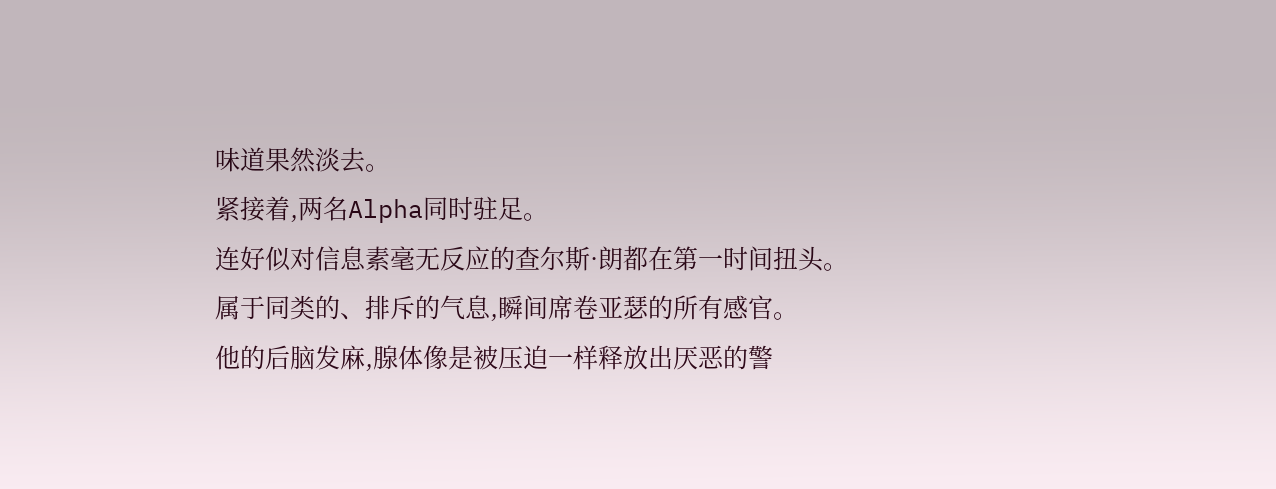味道果然淡去。
紧接着,两名Alpha同时驻足。
连好似对信息素毫无反应的查尔斯·朗都在第一时间扭头。
属于同类的、排斥的气息,瞬间席卷亚瑟的所有感官。
他的后脑发麻,腺体像是被压迫一样释放出厌恶的警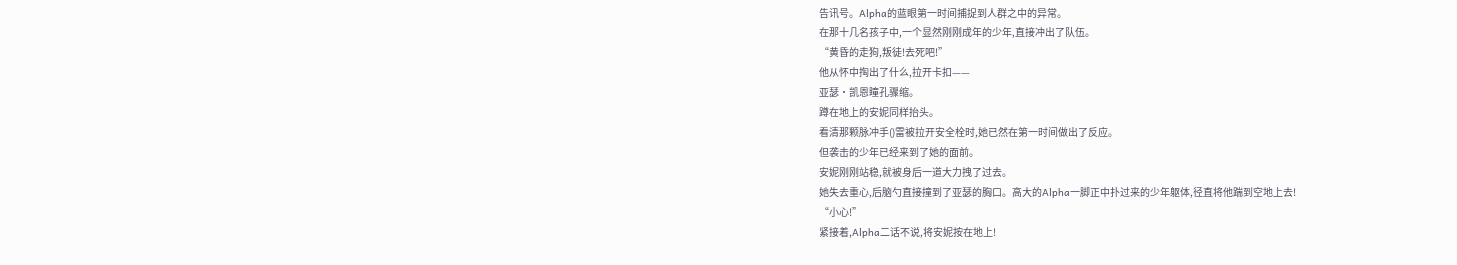告讯号。Alpha的蓝眼第一时间捕捉到人群之中的异常。
在那十几名孩子中,一个显然刚刚成年的少年,直接冲出了队伍。
“黄昏的走狗,叛徒!去死吧!”
他从怀中掏出了什么,拉开卡扣——
亚瑟·凯恩瞳孔骤缩。
蹲在地上的安妮同样抬头。
看清那颗脉冲手()雷被拉开安全栓时,她已然在第一时间做出了反应。
但袭击的少年已经来到了她的面前。
安妮刚刚站稳,就被身后一道大力拽了过去。
她失去重心,后脑勺直接撞到了亚瑟的胸口。高大的Alpha一脚正中扑过来的少年躯体,径直将他踹到空地上去!
“小心!”
紧接着,Alpha二话不说,将安妮按在地上!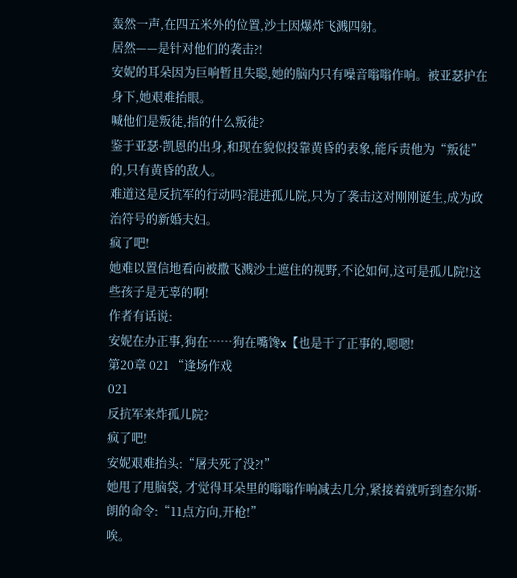轰然一声,在四五米外的位置,沙土因爆炸飞溅四射。
居然——是针对他们的袭击?!
安妮的耳朵因为巨响暂且失聪,她的脑内只有噪音嗡嗡作响。被亚瑟护在身下,她艰难抬眼。
喊他们是叛徒,指的什么叛徒?
鉴于亚瑟·凯恩的出身,和现在貌似投靠黄昏的表象,能斥责他为“叛徒”的,只有黄昏的敌人。
难道这是反抗军的行动吗?混进孤儿院,只为了袭击这对刚刚诞生,成为政治符号的新婚夫妇。
疯了吧!
她难以置信地看向被撒飞溅沙土遮住的视野,不论如何,这可是孤儿院!这些孩子是无辜的啊!
作者有话说:
安妮在办正事,狗在……狗在嘴馋x【也是干了正事的,嗯嗯!
第20章 021 “逢场作戏
021
反抗军来炸孤儿院?
疯了吧!
安妮艰难抬头:“屠夫死了没?!”
她甩了甩脑袋, 才觉得耳朵里的嗡嗡作响减去几分,紧接着就听到查尔斯·朗的命令:“11点方向,开枪!”
唉。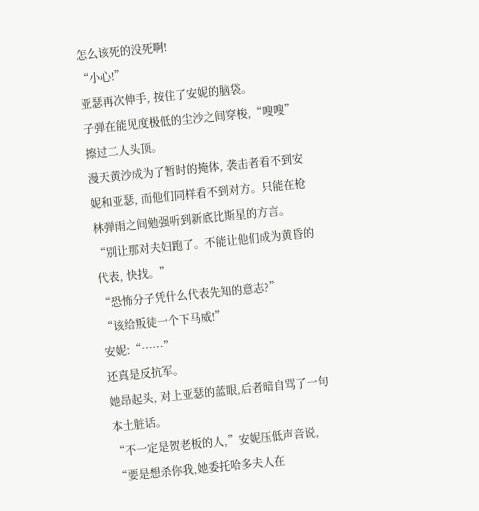怎么该死的没死啊!
“小心!”
亚瑟再次伸手, 按住了安妮的脑袋。
子弹在能见度极低的尘沙之间穿梭,“嗖嗖”擦过二人头顶。
漫天黄沙成为了暂时的掩体, 袭击者看不到安妮和亚瑟, 而他们同样看不到对方。只能在枪林弹雨之间勉强听到新底比斯星的方言。
“别让那对夫妇跑了。不能让他们成为黄昏的代表, 快找。”
“恐怖分子凭什么代表先知的意志?”
“该给叛徒一个下马威!”
安妮:“……”
还真是反抗军。
她昂起头, 对上亚瑟的蓝眼,后者暗自骂了一句本土脏话。
“不一定是贺老板的人,”安妮压低声音说, “要是想杀你我,她委托哈多夫人在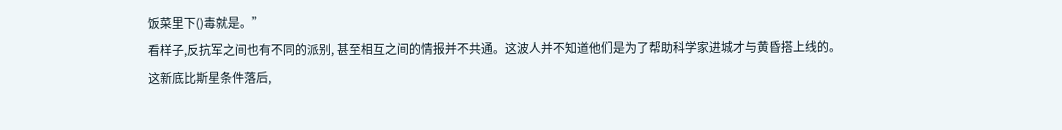饭菜里下()毒就是。”
看样子,反抗军之间也有不同的派别, 甚至相互之间的情报并不共通。这波人并不知道他们是为了帮助科学家进城才与黄昏搭上线的。
这新底比斯星条件落后,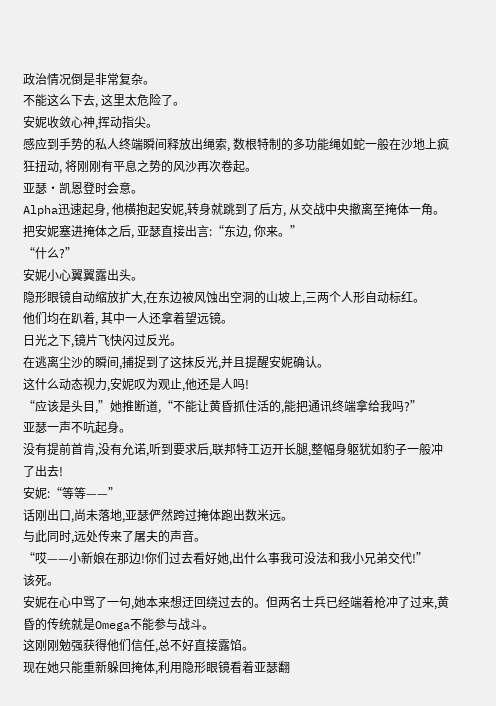政治情况倒是非常复杂。
不能这么下去, 这里太危险了。
安妮收敛心神,挥动指尖。
感应到手势的私人终端瞬间释放出绳索, 数根特制的多功能绳如蛇一般在沙地上疯狂扭动, 将刚刚有平息之势的风沙再次卷起。
亚瑟·凯恩登时会意。
Alpha迅速起身, 他横抱起安妮,转身就跳到了后方, 从交战中央撤离至掩体一角。
把安妮塞进掩体之后, 亚瑟直接出言:“东边, 你来。”
“什么?”
安妮小心翼翼露出头。
隐形眼镜自动缩放扩大,在东边被风蚀出空洞的山坡上,三两个人形自动标红。
他们均在趴着, 其中一人还拿着望远镜。
日光之下,镜片飞快闪过反光。
在逃离尘沙的瞬间,捕捉到了这抹反光,并且提醒安妮确认。
这什么动态视力,安妮叹为观止,他还是人吗!
“应该是头目,”她推断道,“不能让黄昏抓住活的,能把通讯终端拿给我吗?”
亚瑟一声不吭起身。
没有提前首肯,没有允诺,听到要求后,联邦特工迈开长腿,整幅身躯犹如豹子一般冲了出去!
安妮:“等等——”
话刚出口,尚未落地,亚瑟俨然跨过掩体跑出数米远。
与此同时,远处传来了屠夫的声音。
“哎——小新娘在那边!你们过去看好她,出什么事我可没法和我小兄弟交代!”
该死。
安妮在心中骂了一句,她本来想迂回绕过去的。但两名士兵已经端着枪冲了过来,黄昏的传统就是Omega不能参与战斗。
这刚刚勉强获得他们信任,总不好直接露馅。
现在她只能重新躲回掩体,利用隐形眼镜看着亚瑟翻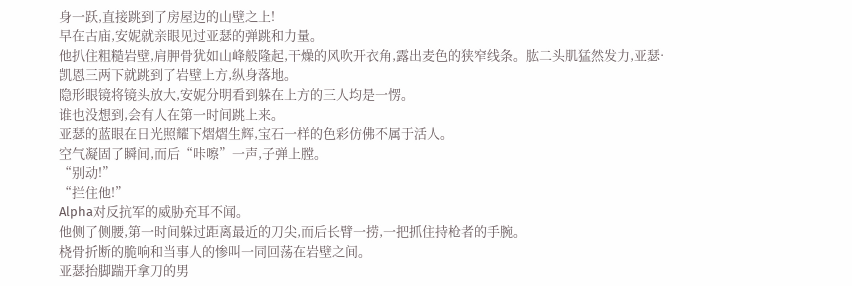身一跃,直接跳到了房屋边的山壁之上!
早在古庙,安妮就亲眼见过亚瑟的弹跳和力量。
他扒住粗糙岩壁,肩胛骨犹如山峰般隆起,干燥的风吹开衣角,露出麦色的狭窄线条。肱二头肌猛然发力,亚瑟·凯恩三两下就跳到了岩壁上方,纵身落地。
隐形眼镜将镜头放大,安妮分明看到躲在上方的三人均是一愣。
谁也没想到,会有人在第一时间跳上来。
亚瑟的蓝眼在日光照耀下熠熠生辉,宝石一样的色彩仿佛不属于活人。
空气凝固了瞬间,而后“咔嚓”一声,子弹上膛。
“别动!”
“拦住他!”
Alpha对反抗军的威胁充耳不闻。
他侧了侧腰,第一时间躲过距离最近的刀尖,而后长臂一捞,一把抓住持枪者的手腕。
桡骨折断的脆响和当事人的惨叫一同回荡在岩壁之间。
亚瑟抬脚踹开拿刀的男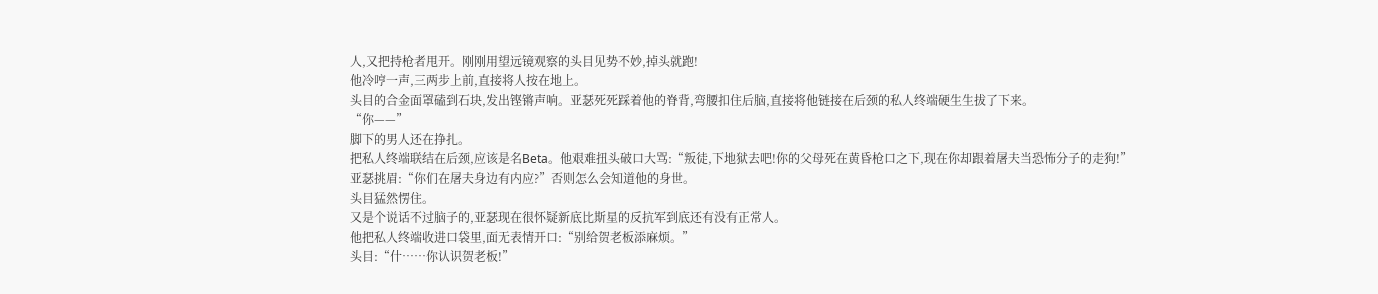人,又把持枪者甩开。刚刚用望远镜观察的头目见势不妙,掉头就跑!
他冷哼一声,三两步上前,直接将人按在地上。
头目的合金面罩磕到石块,发出铿锵声响。亚瑟死死踩着他的脊背,弯腰扣住后脑,直接将他链接在后颈的私人终端硬生生拔了下来。
“你——”
脚下的男人还在挣扎。
把私人终端联结在后颈,应该是名Beta。他艰难扭头破口大骂:“叛徒,下地狱去吧!你的父母死在黄昏枪口之下,现在你却跟着屠夫当恐怖分子的走狗!”
亚瑟挑眉:“你们在屠夫身边有内应?”否则怎么会知道他的身世。
头目猛然愣住。
又是个说话不过脑子的,亚瑟现在很怀疑新底比斯星的反抗军到底还有没有正常人。
他把私人终端收进口袋里,面无表情开口:“别给贺老板添麻烦。”
头目:“什……你认识贺老板!”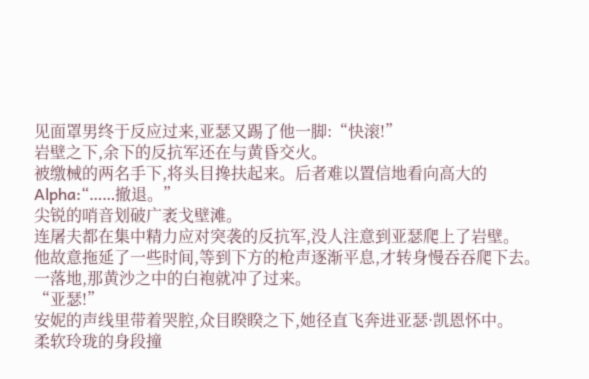见面罩男终于反应过来,亚瑟又踢了他一脚:“快滚!”
岩壁之下,余下的反抗军还在与黄昏交火。
被缴械的两名手下,将头目搀扶起来。后者难以置信地看向高大的Alpha:“……撤退。”
尖锐的哨音划破广袤戈壁滩。
连屠夫都在集中精力应对突袭的反抗军,没人注意到亚瑟爬上了岩壁。
他故意拖延了一些时间,等到下方的枪声逐渐平息,才转身慢吞吞爬下去。
一落地,那黄沙之中的白袍就冲了过来。
“亚瑟!”
安妮的声线里带着哭腔,众目睽睽之下,她径直飞奔进亚瑟·凯恩怀中。
柔软玲珑的身段撞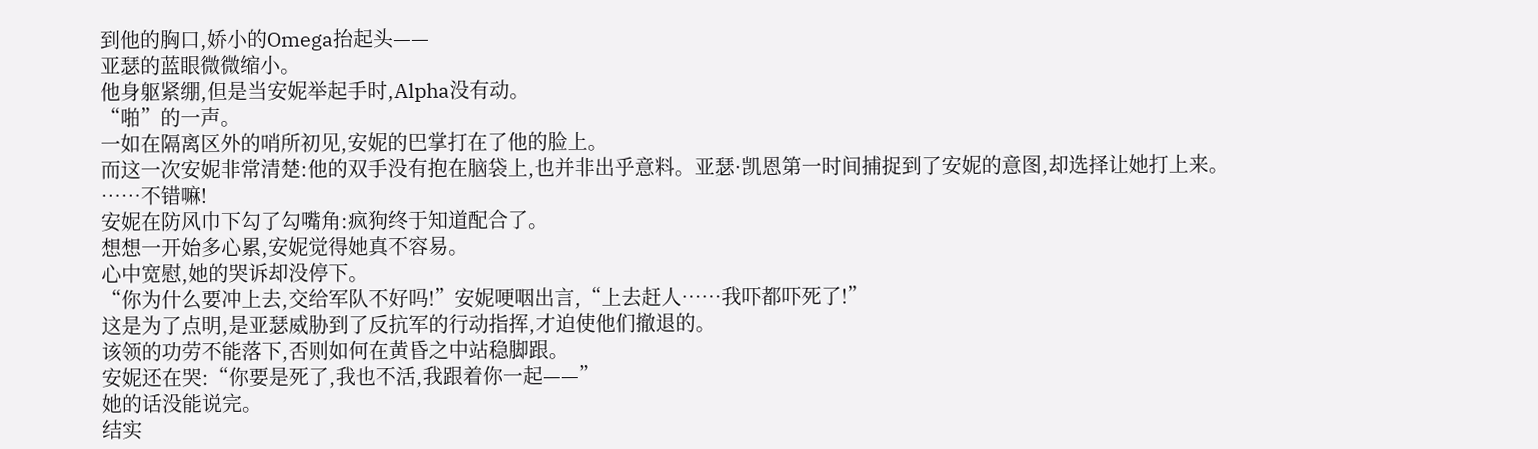到他的胸口,娇小的Omega抬起头——
亚瑟的蓝眼微微缩小。
他身躯紧绷,但是当安妮举起手时,Alpha没有动。
“啪”的一声。
一如在隔离区外的哨所初见,安妮的巴掌打在了他的脸上。
而这一次安妮非常清楚:他的双手没有抱在脑袋上,也并非出乎意料。亚瑟·凯恩第一时间捕捉到了安妮的意图,却选择让她打上来。
……不错嘛!
安妮在防风巾下勾了勾嘴角:疯狗终于知道配合了。
想想一开始多心累,安妮觉得她真不容易。
心中宽慰,她的哭诉却没停下。
“你为什么要冲上去,交给军队不好吗!”安妮哽咽出言,“上去赶人……我吓都吓死了!”
这是为了点明,是亚瑟威胁到了反抗军的行动指挥,才迫使他们撤退的。
该领的功劳不能落下,否则如何在黄昏之中站稳脚跟。
安妮还在哭:“你要是死了,我也不活,我跟着你一起——”
她的话没能说完。
结实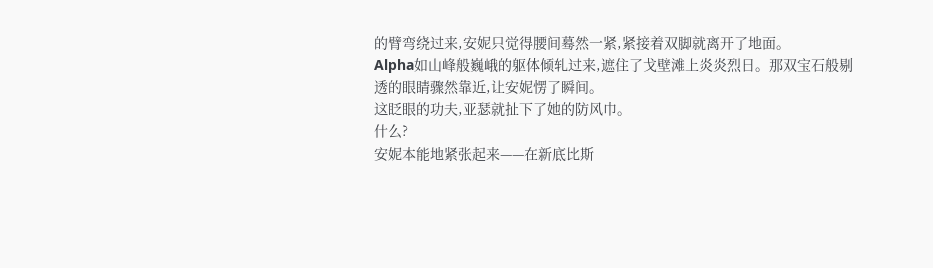的臂弯绕过来,安妮只觉得腰间蓦然一紧,紧接着双脚就离开了地面。
Alpha如山峰般巍峨的躯体倾轧过来,遮住了戈壁滩上炎炎烈日。那双宝石般剔透的眼睛骤然靠近,让安妮愣了瞬间。
这眨眼的功夫,亚瑟就扯下了她的防风巾。
什么?
安妮本能地紧张起来——在新底比斯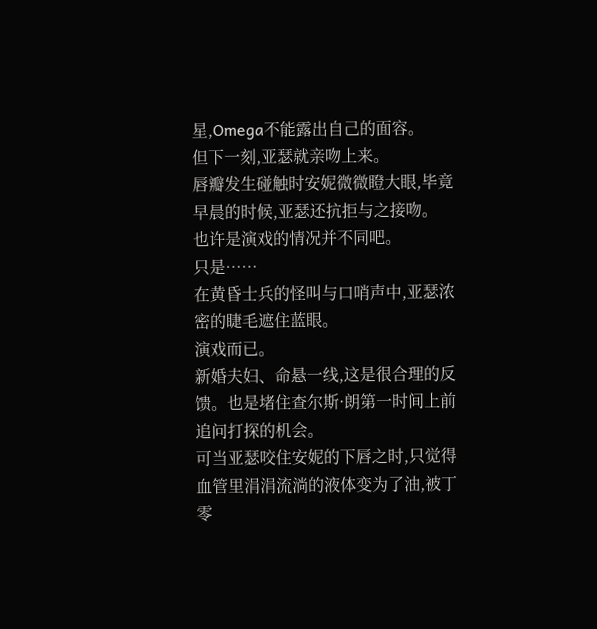星,Omega不能露出自己的面容。
但下一刻,亚瑟就亲吻上来。
唇瓣发生碰触时安妮微微瞪大眼,毕竟早晨的时候,亚瑟还抗拒与之接吻。
也许是演戏的情况并不同吧。
只是……
在黄昏士兵的怪叫与口哨声中,亚瑟浓密的睫毛遮住蓝眼。
演戏而已。
新婚夫妇、命悬一线,这是很合理的反馈。也是堵住查尔斯·朗第一时间上前追问打探的机会。
可当亚瑟咬住安妮的下唇之时,只觉得血管里涓涓流淌的液体变为了油,被丁零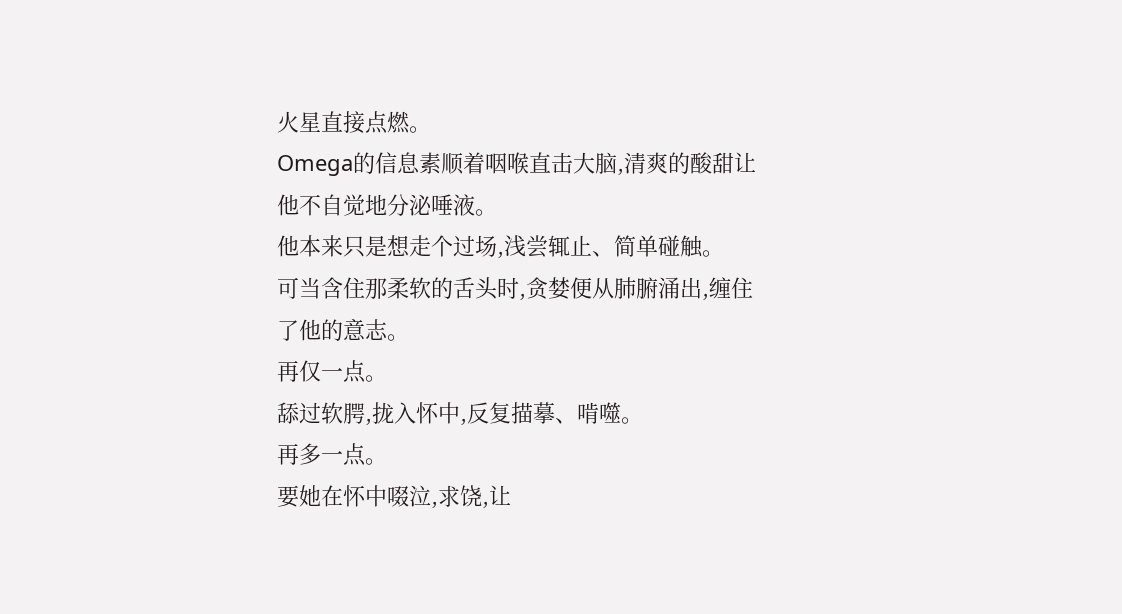火星直接点燃。
Omega的信息素顺着咽喉直击大脑,清爽的酸甜让他不自觉地分泌唾液。
他本来只是想走个过场,浅尝辄止、简单碰触。
可当含住那柔软的舌头时,贪婪便从肺腑涌出,缠住了他的意志。
再仅一点。
舔过软腭,拢入怀中,反复描摹、啃噬。
再多一点。
要她在怀中啜泣,求饶,让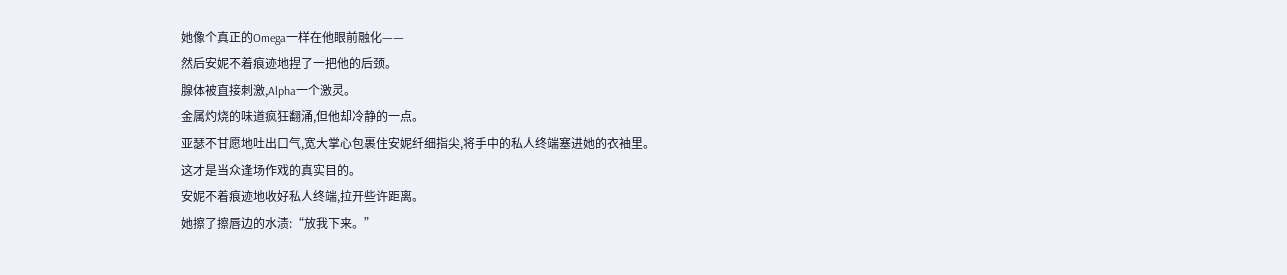她像个真正的Omega一样在他眼前融化——
然后安妮不着痕迹地捏了一把他的后颈。
腺体被直接刺激,Alpha一个激灵。
金属灼烧的味道疯狂翻涌,但他却冷静的一点。
亚瑟不甘愿地吐出口气,宽大掌心包裹住安妮纤细指尖,将手中的私人终端塞进她的衣袖里。
这才是当众逢场作戏的真实目的。
安妮不着痕迹地收好私人终端,拉开些许距离。
她擦了擦唇边的水渍:“放我下来。”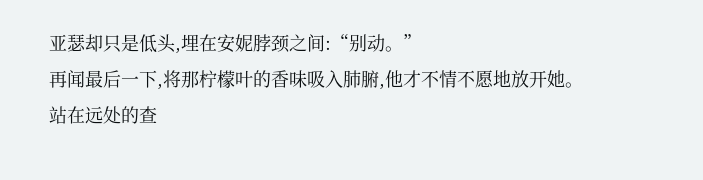亚瑟却只是低头,埋在安妮脖颈之间:“别动。”
再闻最后一下,将那柠檬叶的香味吸入肺腑,他才不情不愿地放开她。
站在远处的查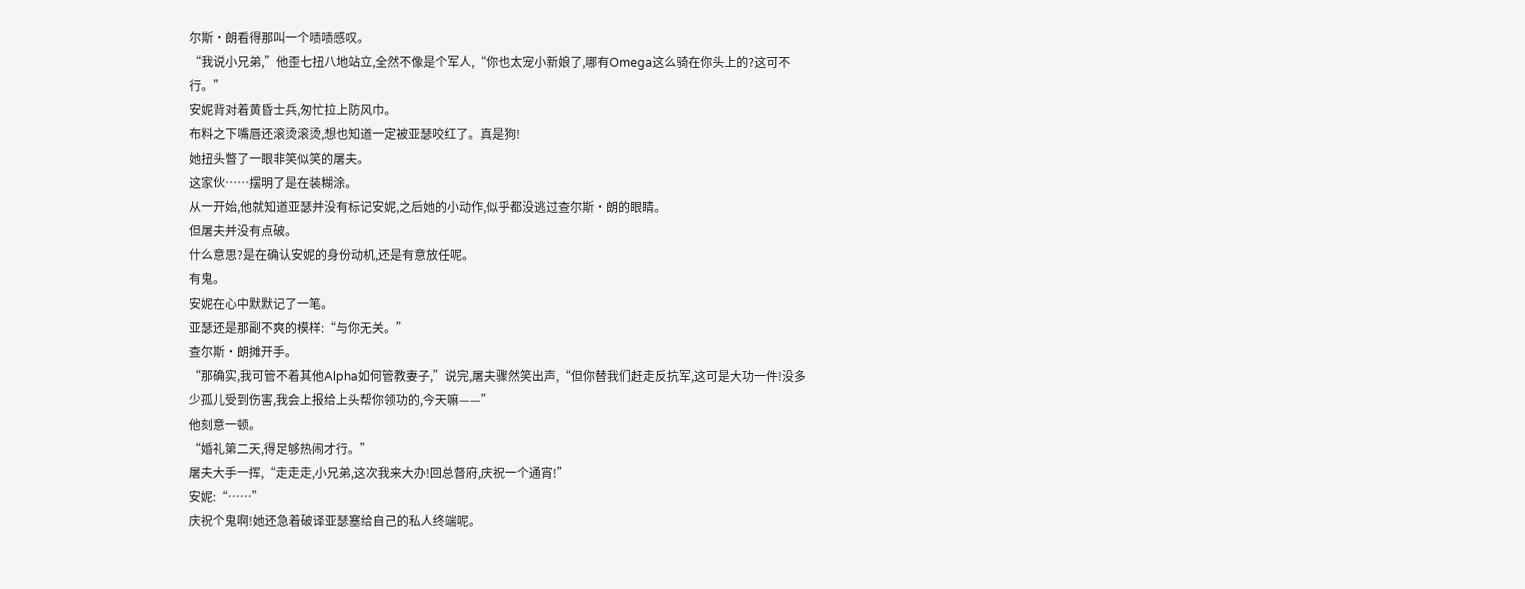尔斯·朗看得那叫一个啧啧感叹。
“我说小兄弟,”他歪七扭八地站立,全然不像是个军人,“你也太宠小新娘了,哪有Omega这么骑在你头上的?这可不行。”
安妮背对着黄昏士兵,匆忙拉上防风巾。
布料之下嘴唇还滚烫滚烫,想也知道一定被亚瑟咬红了。真是狗!
她扭头瞥了一眼非笑似笑的屠夫。
这家伙……摆明了是在装糊涂。
从一开始,他就知道亚瑟并没有标记安妮,之后她的小动作,似乎都没逃过查尔斯·朗的眼睛。
但屠夫并没有点破。
什么意思?是在确认安妮的身份动机,还是有意放任呢。
有鬼。
安妮在心中默默记了一笔。
亚瑟还是那副不爽的模样:“与你无关。”
查尔斯·朗摊开手。
“那确实,我可管不着其他Alpha如何管教妻子,”说完,屠夫骤然笑出声,“但你替我们赶走反抗军,这可是大功一件!没多少孤儿受到伤害,我会上报给上头帮你领功的,今天嘛——”
他刻意一顿。
“婚礼第二天,得足够热闹才行。”
屠夫大手一挥,“走走走,小兄弟,这次我来大办!回总督府,庆祝一个通宵!”
安妮:“……”
庆祝个鬼啊!她还急着破译亚瑟塞给自己的私人终端呢。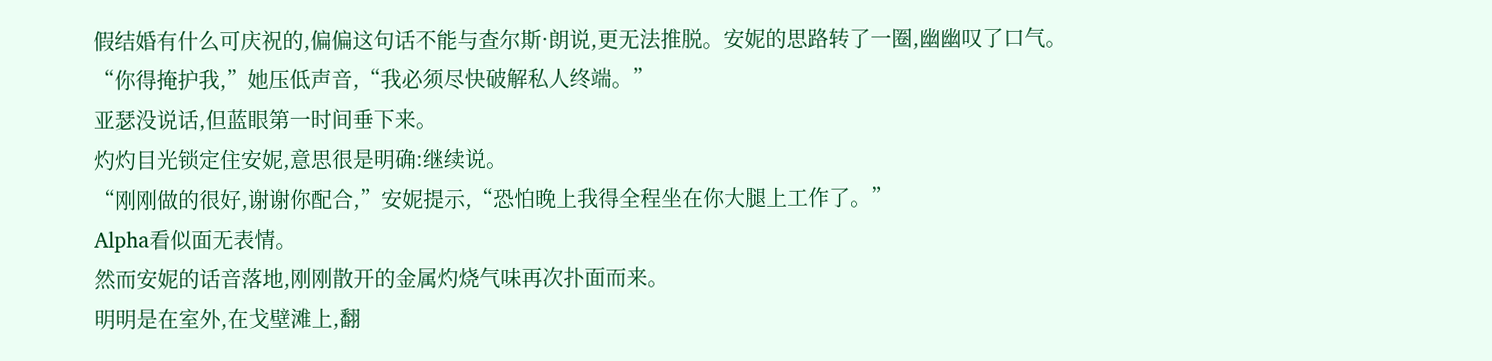假结婚有什么可庆祝的,偏偏这句话不能与查尔斯·朗说,更无法推脱。安妮的思路转了一圈,幽幽叹了口气。
“你得掩护我,”她压低声音,“我必须尽快破解私人终端。”
亚瑟没说话,但蓝眼第一时间垂下来。
灼灼目光锁定住安妮,意思很是明确:继续说。
“刚刚做的很好,谢谢你配合,”安妮提示,“恐怕晚上我得全程坐在你大腿上工作了。”
Alpha看似面无表情。
然而安妮的话音落地,刚刚散开的金属灼烧气味再次扑面而来。
明明是在室外,在戈壁滩上,翻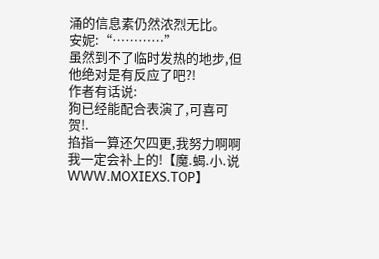涌的信息素仍然浓烈无比。
安妮:“…………”
虽然到不了临时发热的地步,但他绝对是有反应了吧?!
作者有话说:
狗已经能配合表演了,可喜可贺!.
掐指一算还欠四更,我努力啊啊我一定会补上的!【魔.蝎.小.说 WWW.MOXIEXS.TOP】